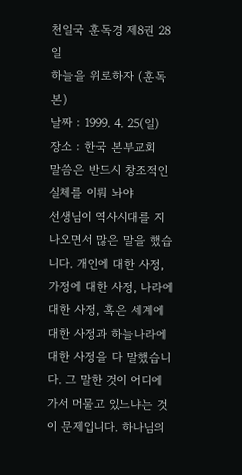천일국 훈독경 제8권 28일
하늘을 위로하자 (훈독본)
날짜 : 1999. 4. 25(일)
장소 : 한국 본부교회
말씀은 반드시 창조적인 실체를 이뤄 놔야
선생님이 역사시대를 지나오면서 많은 말을 했습니다. 개인에 대한 사정, 가정에 대한 사정, 나라에 대한 사정, 혹은 세계에 대한 사정과 하늘나라에 대한 사정을 다 말했습니다. 그 말한 것이 어디에 가서 머물고 있느냐는 것이 문제입니다. 하나님의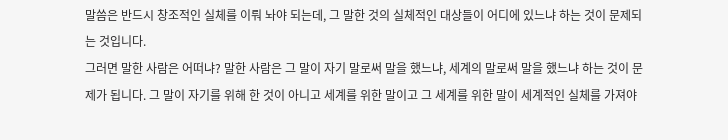말씀은 반드시 창조적인 실체를 이뤄 놔야 되는데, 그 말한 것의 실체적인 대상들이 어디에 있느냐 하는 것이 문제되는 것입니다.
그러면 말한 사람은 어떠냐? 말한 사람은 그 말이 자기 말로써 말을 했느냐, 세계의 말로써 말을 했느냐 하는 것이 문제가 됩니다. 그 말이 자기를 위해 한 것이 아니고 세계를 위한 말이고 그 세계를 위한 말이 세계적인 실체를 가져야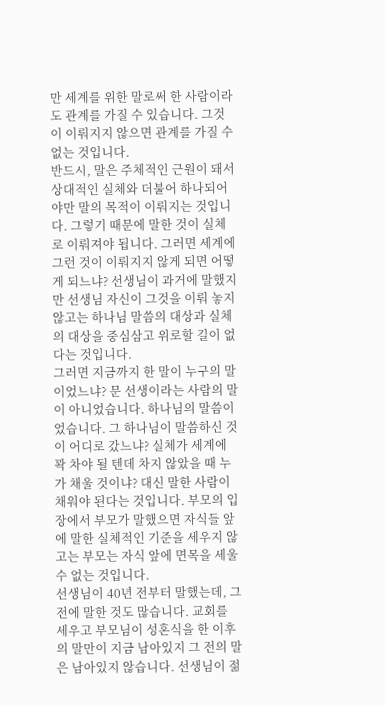만 세계를 위한 말로써 한 사람이라도 관계를 가질 수 있습니다. 그것이 이뤄지지 않으면 관계를 가질 수 없는 것입니다.
반드시, 말은 주체적인 근원이 돼서 상대적인 실체와 더불어 하나되어야만 말의 목적이 이뤄지는 것입니다. 그렇기 때문에 말한 것이 실체로 이뤄져야 됩니다. 그러면 세계에 그런 것이 이뤄지지 않게 되면 어떻게 되느냐? 선생님이 과거에 말했지만 선생님 자신이 그것을 이뤄 놓지 않고는 하나님 말씀의 대상과 실체의 대상을 중심삼고 위로할 길이 없다는 것입니다.
그러면 지금까지 한 말이 누구의 말이었느냐? 문 선생이라는 사람의 말이 아니었습니다. 하나님의 말씀이었습니다. 그 하나님이 말씀하신 것이 어디로 갔느냐? 실체가 세계에 꽉 차야 될 텐데 차지 않았을 때 누가 채울 것이냐? 대신 말한 사람이 채워야 된다는 것입니다. 부모의 입장에서 부모가 말했으면 자식들 앞에 말한 실체적인 기준을 세우지 않고는 부모는 자식 앞에 면목을 세울 수 없는 것입니다.
선생님이 40년 전부터 말했는데, 그 전에 말한 것도 많습니다. 교회를 세우고 부모님이 성혼식을 한 이후의 말만이 지금 남아있지 그 전의 말은 남아있지 않습니다. 선생님이 젊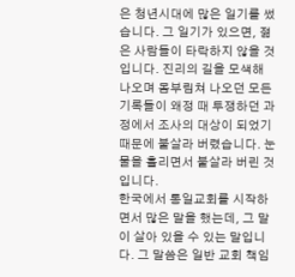은 청년시대에 많은 일기를 썼습니다. 그 일기가 있으면, 젊은 사람들이 타락하지 않을 것입니다. 진리의 길을 모색해 나오며 몸부림쳐 나오던 모든 기록들이 왜정 때 투쟁하던 과정에서 조사의 대상이 되었기 때문에 불살라 버렸습니다. 눈물을 흘리면서 불살라 버린 것입니다.
한국에서 통일교회를 시작하면서 많은 말을 했는데, 그 말이 살아 있을 수 있는 말입니다. 그 말씀은 일반 교회 책임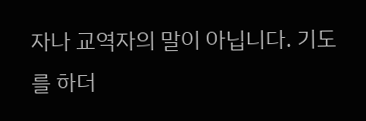자나 교역자의 말이 아닙니다. 기도를 하더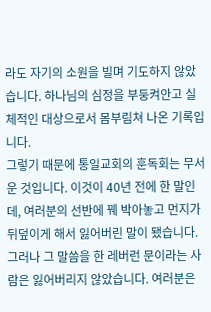라도 자기의 소원을 빌며 기도하지 않았습니다. 하나님의 심정을 부둥켜안고 실체적인 대상으로서 몸부림쳐 나온 기록입니다.
그렇기 때문에 통일교회의 훈독회는 무서운 것입니다. 이것이 40년 전에 한 말인데, 여러분의 선반에 꿰 박아놓고 먼지가 뒤덮이게 해서 잃어버린 말이 됐습니다. 그러나 그 말씀을 한 레버런 문이라는 사람은 잃어버리지 않았습니다. 여러분은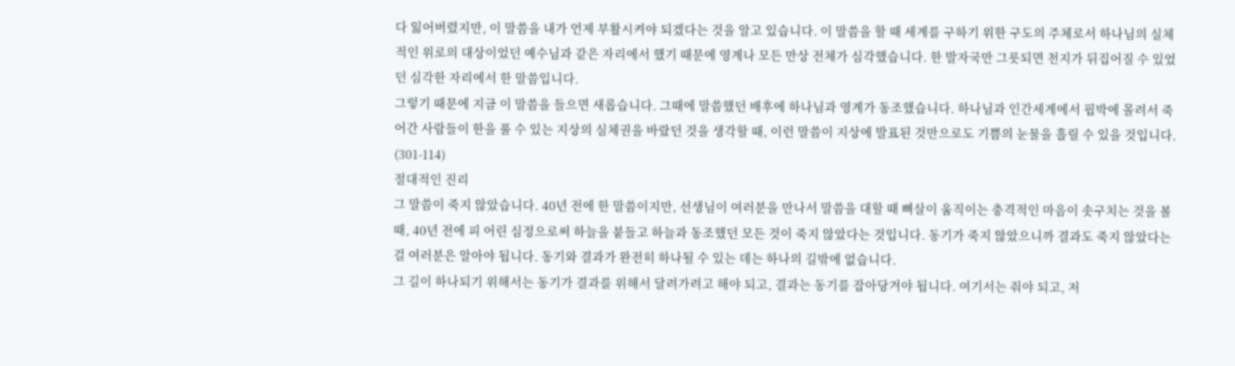다 잃어버렸지만, 이 말씀을 내가 언제 부활시켜야 되겠다는 것을 알고 있습니다. 이 말씀을 할 때 세계를 구하기 위한 구도의 주체로서 하나님의 실체적인 위로의 대상이었던 예수님과 같은 자리에서 했기 때문에 영계나 모든 만상 전체가 심각했습니다. 한 발자국만 그릇되면 천지가 뒤집어질 수 있었던 심각한 자리에서 한 말씀입니다.
그렇기 때문에 지금 이 말씀을 들으면 새롭습니다. 그때에 말씀했던 배후에 하나님과 영계가 동조했습니다. 하나님과 인간세계에서 핍박에 몰려서 죽어간 사람들이 한을 풀 수 있는 지상의 실체권을 바랐던 것을 생각할 때, 이런 말씀이 지상에 발표된 것만으로도 기쁨의 눈물을 흘릴 수 있을 것입니다. (301-114)
절대적인 진리
그 말씀이 죽지 않았습니다. 40년 전에 한 말씀이지만, 선생님이 여러분을 만나서 말씀을 대할 때 뼈살이 움직이는 충격적인 마음이 솟구치는 것을 볼 때, 40년 전에 피 어린 심정으로써 하늘을 붙들고 하늘과 동조했던 모든 것이 죽지 않았다는 것입니다. 동기가 죽지 않았으니까 결과도 죽지 않았다는 걸 여러분은 알아야 됩니다. 동기와 결과가 완전히 하나될 수 있는 데는 하나의 길밖에 없습니다.
그 길이 하나되기 위해서는 동기가 결과를 위해서 달려가려고 해야 되고, 결과는 동기를 잡아당겨야 됩니다. 여기서는 줘야 되고, 저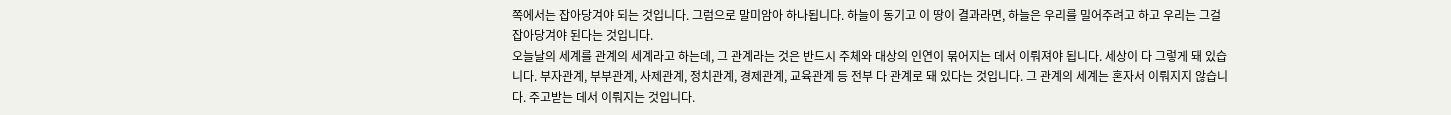쪽에서는 잡아당겨야 되는 것입니다. 그럼으로 말미암아 하나됩니다. 하늘이 동기고 이 땅이 결과라면, 하늘은 우리를 밀어주려고 하고 우리는 그걸 잡아당겨야 된다는 것입니다.
오늘날의 세계를 관계의 세계라고 하는데, 그 관계라는 것은 반드시 주체와 대상의 인연이 묶어지는 데서 이뤄져야 됩니다. 세상이 다 그렇게 돼 있습니다. 부자관계, 부부관계, 사제관계, 정치관계, 경제관계, 교육관계 등 전부 다 관계로 돼 있다는 것입니다. 그 관계의 세계는 혼자서 이뤄지지 않습니다. 주고받는 데서 이뤄지는 것입니다.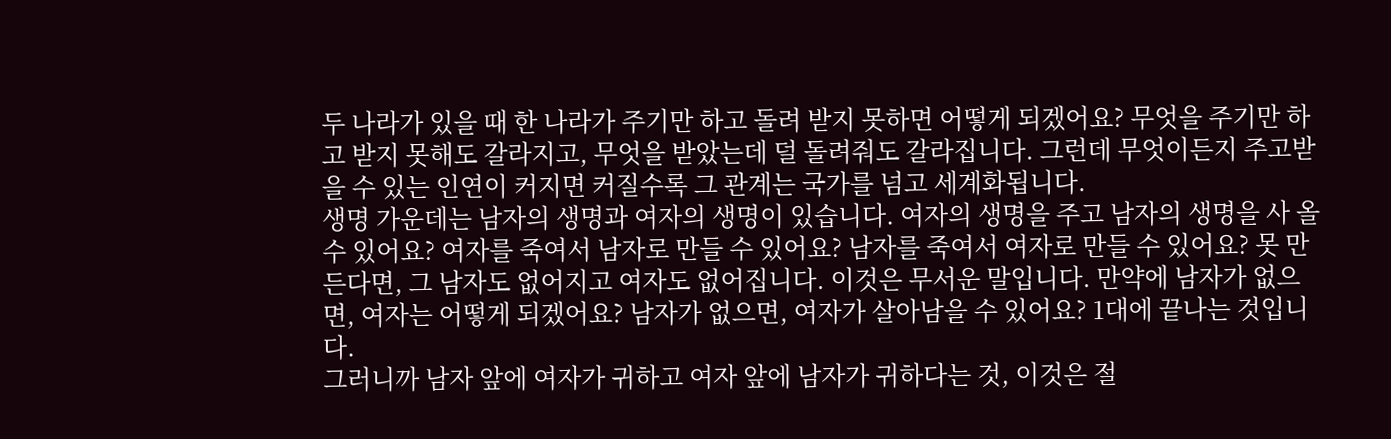두 나라가 있을 때 한 나라가 주기만 하고 돌려 받지 못하면 어떻게 되겠어요? 무엇을 주기만 하고 받지 못해도 갈라지고, 무엇을 받았는데 덜 돌려줘도 갈라집니다. 그런데 무엇이든지 주고받을 수 있는 인연이 커지면 커질수록 그 관계는 국가를 넘고 세계화됩니다.
생명 가운데는 남자의 생명과 여자의 생명이 있습니다. 여자의 생명을 주고 남자의 생명을 사 올 수 있어요? 여자를 죽여서 남자로 만들 수 있어요? 남자를 죽여서 여자로 만들 수 있어요? 못 만든다면, 그 남자도 없어지고 여자도 없어집니다. 이것은 무서운 말입니다. 만약에 남자가 없으면, 여자는 어떻게 되겠어요? 남자가 없으면, 여자가 살아남을 수 있어요? 1대에 끝나는 것입니다.
그러니까 남자 앞에 여자가 귀하고 여자 앞에 남자가 귀하다는 것, 이것은 절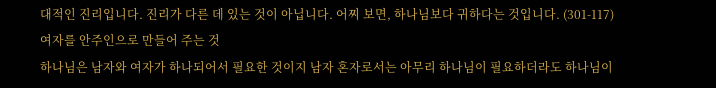대적인 진리입니다. 진리가 다른 데 있는 것이 아닙니다. 어찌 보면, 하나님보다 귀하다는 것입니다. (301-117)
여자를 안주인으로 만들어 주는 것
하나님은 남자와 여자가 하나되어서 필요한 것이지 남자 혼자로서는 아무리 하나님이 필요하더라도 하나님이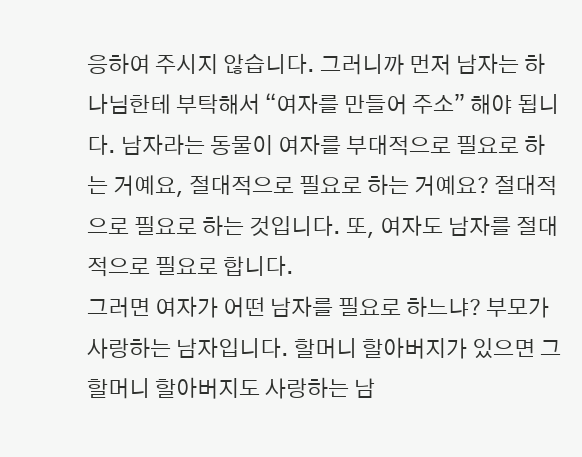응하여 주시지 않습니다. 그러니까 먼저 남자는 하나님한테 부탁해서 “여자를 만들어 주소” 해야 됩니다. 남자라는 동물이 여자를 부대적으로 필요로 하는 거예요, 절대적으로 필요로 하는 거예요? 절대적으로 필요로 하는 것입니다. 또, 여자도 남자를 절대적으로 필요로 합니다.
그러면 여자가 어떤 남자를 필요로 하느냐? 부모가 사랑하는 남자입니다. 할머니 할아버지가 있으면 그 할머니 할아버지도 사랑하는 남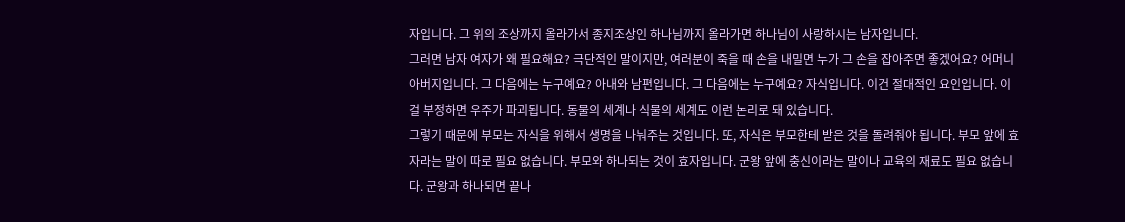자입니다. 그 위의 조상까지 올라가서 종지조상인 하나님까지 올라가면 하나님이 사랑하시는 남자입니다.
그러면 남자 여자가 왜 필요해요? 극단적인 말이지만, 여러분이 죽을 때 손을 내밀면 누가 그 손을 잡아주면 좋겠어요? 어머니 아버지입니다. 그 다음에는 누구예요? 아내와 남편입니다. 그 다음에는 누구예요? 자식입니다. 이건 절대적인 요인입니다. 이걸 부정하면 우주가 파괴됩니다. 동물의 세계나 식물의 세계도 이런 논리로 돼 있습니다.
그렇기 때문에 부모는 자식을 위해서 생명을 나눠주는 것입니다. 또, 자식은 부모한테 받은 것을 돌려줘야 됩니다. 부모 앞에 효자라는 말이 따로 필요 없습니다. 부모와 하나되는 것이 효자입니다. 군왕 앞에 충신이라는 말이나 교육의 재료도 필요 없습니다. 군왕과 하나되면 끝나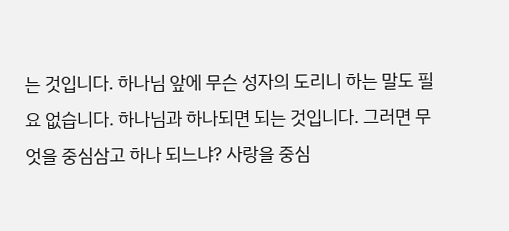는 것입니다. 하나님 앞에 무슨 성자의 도리니 하는 말도 필요 없습니다. 하나님과 하나되면 되는 것입니다. 그러면 무엇을 중심삼고 하나 되느냐? 사랑을 중심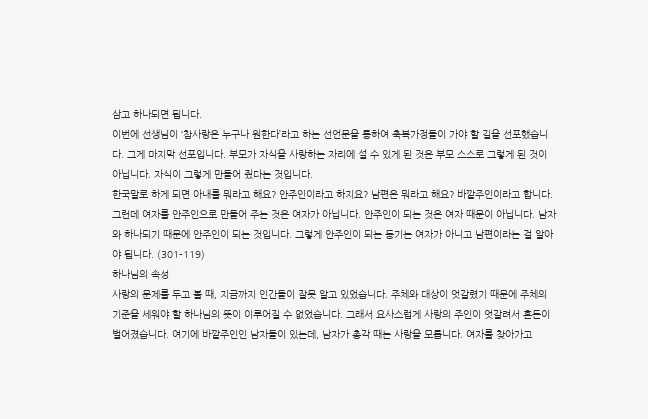삼고 하나되면 됩니다.
이번에 선생님이 ‘참사랑은 누구나 원한다’라고 하는 선언문을 통하여 축복가정들이 가야 할 길을 선포했습니다. 그게 마지막 선포입니다. 부모가 자식을 사랑하는 자리에 설 수 있게 된 것은 부모 스스로 그렇게 된 것이 아닙니다. 자식이 그렇게 만들어 줬다는 것입니다.
한국말로 하게 되면 아내를 뭐라고 해요? 안주인이라고 하지요? 남편은 뭐라고 해요? 바깥주인이라고 합니다. 그런데 여자를 안주인으로 만들어 주는 것은 여자가 아닙니다. 안주인이 되는 것은 여자 때문이 아닙니다. 남자와 하나되기 때문에 안주인이 되는 것입니다. 그렇게 안주인이 되는 동기는 여자가 아니고 남편이라는 걸 알아야 됩니다. (301-119)
하나님의 속성
사랑의 문제를 두고 볼 때, 지금까지 인간들이 잘못 알고 있었습니다. 주체와 대상이 엇갈렸기 때문에 주체의 기준을 세워야 할 하나님의 뜻이 이루어질 수 없었습니다. 그래서 요사스럽게 사랑의 주인이 엇갈려서 혼돈이 벌어졌습니다. 여기에 바깥주인인 남자들이 있는데, 남자가 총각 때는 사랑을 모릅니다. 여자를 찾아가고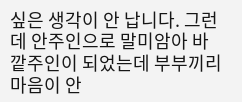싶은 생각이 안 납니다. 그런데 안주인으로 말미암아 바깥주인이 되었는데 부부끼리 마음이 안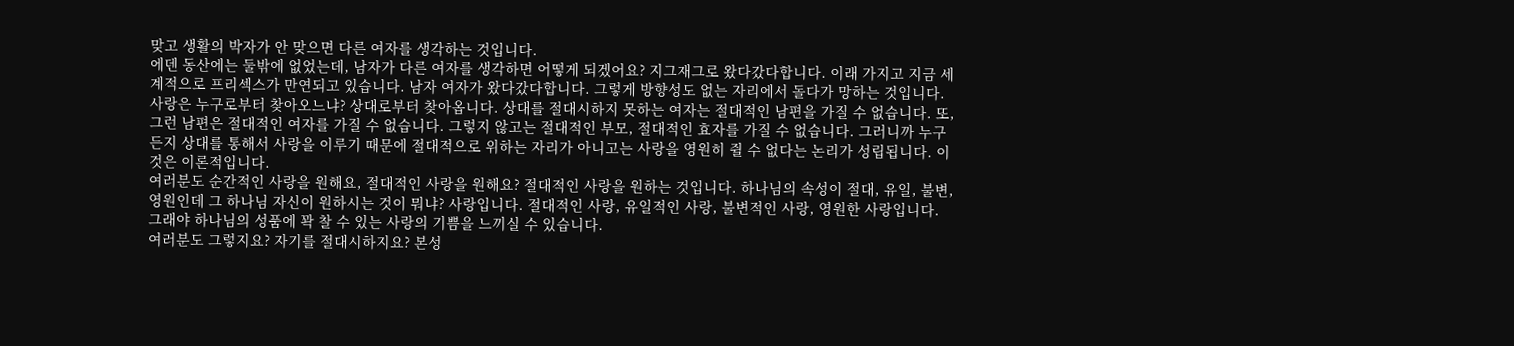맞고 생활의 박자가 안 맞으면 다른 여자를 생각하는 것입니다.
에덴 동산에는 둘밖에 없었는데, 남자가 다른 여자를 생각하면 어떻게 되겠어요? 지그재그로 왔다갔다합니다. 이래 가지고 지금 세계적으로 프리섹스가 만연되고 있습니다. 남자 여자가 왔다갔다합니다. 그렇게 방향성도 없는 자리에서 돌다가 망하는 것입니다.
사랑은 누구로부터 찾아오느냐? 상대로부터 찾아옵니다. 상대를 절대시하지 못하는 여자는 절대적인 남편을 가질 수 없습니다. 또, 그런 남편은 절대적인 여자를 가질 수 없습니다. 그렇지 않고는 절대적인 부모, 절대적인 효자를 가질 수 없습니다. 그러니까 누구든지 상대를 통해서 사랑을 이루기 때문에 절대적으로 위하는 자리가 아니고는 사랑을 영원히 쥘 수 없다는 논리가 성립됩니다. 이것은 이론적입니다.
여러분도 순간적인 사랑을 원해요, 절대적인 사랑을 원해요? 절대적인 사랑을 원하는 것입니다. 하나님의 속성이 절대, 유일, 불변, 영원인데 그 하나님 자신이 원하시는 것이 뭐냐? 사랑입니다. 절대적인 사랑, 유일적인 사랑, 불변적인 사랑, 영원한 사랑입니다. 그래야 하나님의 성품에 꽉 찰 수 있는 사랑의 기쁨을 느끼실 수 있습니다.
여러분도 그렇지요? 자기를 절대시하지요? 본성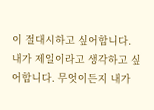이 절대시하고 싶어합니다. 내가 제일이라고 생각하고 싶어합니다. 무엇이든지 내가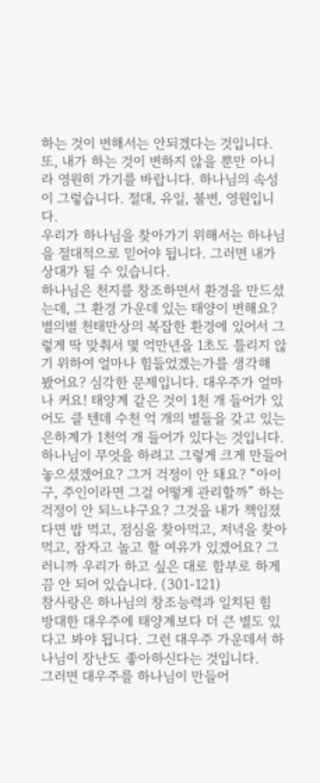하는 것이 변해서는 안되겠다는 것입니다. 또, 내가 하는 것이 변하지 않을 뿐만 아니라 영원히 가기를 바랍니다. 하나님의 속성이 그렇습니다. 절대, 유일, 불변, 영원입니다.
우리가 하나님을 찾아가기 위해서는 하나님을 절대적으로 믿어야 됩니다. 그러면 내가 상대가 될 수 있습니다.
하나님은 천지를 창조하면서 환경을 만드셨는데, 그 환경 가운데 있는 태양이 변해요?
별의별 천태만상의 복잡한 환경에 있어서 그렇게 딱 맞춰서 몇 억만년을 1초도 틀리지 않기 위하여 얼마나 힘들었겠는가를 생각해 봤어요? 심각한 문제입니다. 대우주가 얼마나 커요! 태양계 같은 것이 1천 개 들어가 있어도 클 텐데 수천 억 개의 별들을 갖고 있는 은하계가 1천억 개 들어가 있다는 것입니다.
하나님이 무엇을 하려고 그렇게 크게 만들어 놓으셨겠어요? 그거 걱정이 안 돼요? “아이구, 주인이라면 그걸 어떻게 관리할까” 하는 걱정이 안 되느냐구요? 그것을 내가 책임졌다면 밥 먹고, 점심을 찾아먹고, 저녁을 찾아먹고, 잠자고 놀고 할 여유가 있겠어요? 그러니까 우리가 하고 싶은 대로 함부로 하게끔 안 되어 있습니다. (301-121)
참사랑은 하나님의 창조능력과 일치된 힘
방대한 대우주에 태양계보다 더 큰 별도 있다고 봐야 됩니다. 그런 대우주 가운데서 하나님이 장난도 좋아하신다는 것입니다.
그러면 대우주를 하나님이 만들어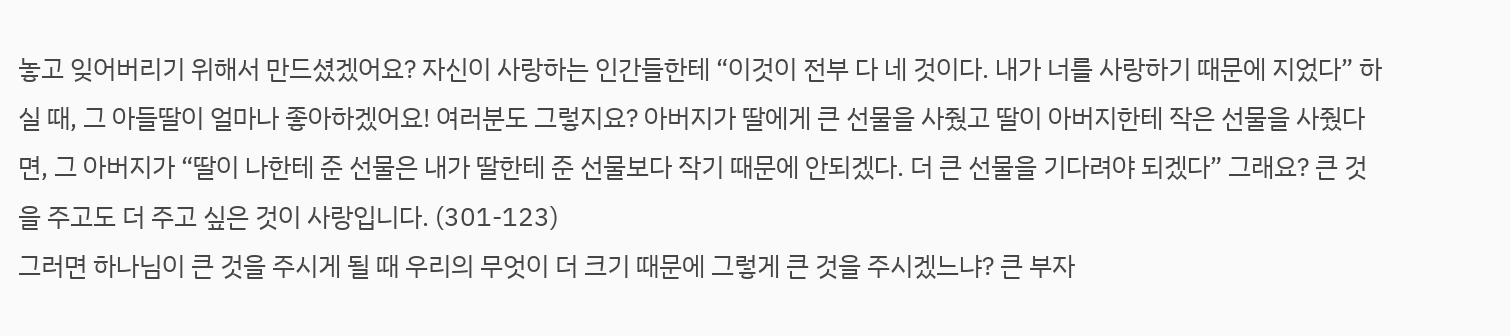놓고 잊어버리기 위해서 만드셨겠어요? 자신이 사랑하는 인간들한테 “이것이 전부 다 네 것이다. 내가 너를 사랑하기 때문에 지었다” 하실 때, 그 아들딸이 얼마나 좋아하겠어요! 여러분도 그렇지요? 아버지가 딸에게 큰 선물을 사줬고 딸이 아버지한테 작은 선물을 사줬다면, 그 아버지가 “딸이 나한테 준 선물은 내가 딸한테 준 선물보다 작기 때문에 안되겠다. 더 큰 선물을 기다려야 되겠다” 그래요? 큰 것을 주고도 더 주고 싶은 것이 사랑입니다. (301-123)
그러면 하나님이 큰 것을 주시게 될 때 우리의 무엇이 더 크기 때문에 그렇게 큰 것을 주시겠느냐? 큰 부자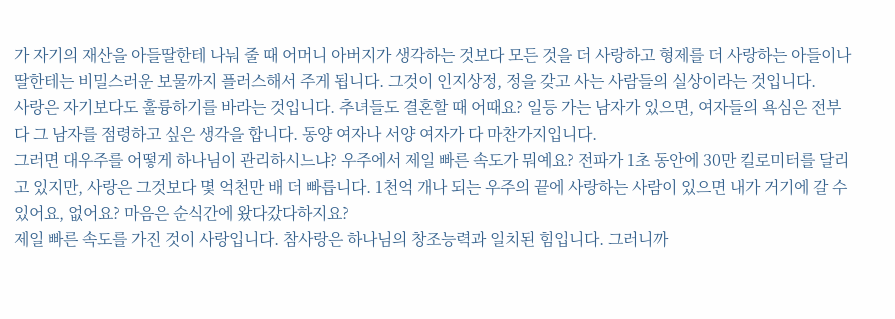가 자기의 재산을 아들딸한테 나눠 줄 때 어머니 아버지가 생각하는 것보다 모든 것을 더 사랑하고 형제를 더 사랑하는 아들이나 딸한테는 비밀스러운 보물까지 플러스해서 주게 됩니다. 그것이 인지상정, 정을 갖고 사는 사람들의 실상이라는 것입니다.
사랑은 자기보다도 훌륭하기를 바라는 것입니다. 추녀들도 결혼할 때 어때요? 일등 가는 남자가 있으면, 여자들의 욕심은 전부 다 그 남자를 점령하고 싶은 생각을 합니다. 동양 여자나 서양 여자가 다 마찬가지입니다.
그러면 대우주를 어떻게 하나님이 관리하시느냐? 우주에서 제일 빠른 속도가 뭐예요? 전파가 1초 동안에 30만 킬로미터를 달리고 있지만, 사랑은 그것보다 몇 억천만 배 더 빠릅니다. 1천억 개나 되는 우주의 끝에 사랑하는 사람이 있으면 내가 거기에 갈 수 있어요, 없어요? 마음은 순식간에 왔다갔다하지요?
제일 빠른 속도를 가진 것이 사랑입니다. 참사랑은 하나님의 창조능력과 일치된 힘입니다. 그러니까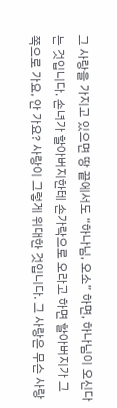그 사랑을 가지고 있으면 땅 끝에서도 “하나님, 오소” 하면, 하나님이 오신다는 것입니다. 손녀가 할아버지한테 손가락으로 오라고 하면 할아버지가 그쪽으로 가요, 안 가요? 사랑이 그렇게 위대한 것입니다. 그 사랑은 무슨 사랑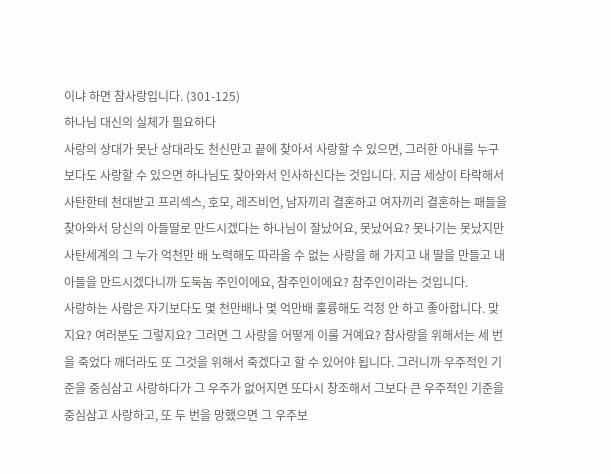이냐 하면 참사랑입니다. (301-125)
하나님 대신의 실체가 필요하다
사랑의 상대가 못난 상대라도 천신만고 끝에 찾아서 사랑할 수 있으면, 그러한 아내를 누구보다도 사랑할 수 있으면 하나님도 찾아와서 인사하신다는 것입니다. 지금 세상이 타락해서 사탄한테 천대받고 프리섹스, 호모, 레즈비언, 남자끼리 결혼하고 여자끼리 결혼하는 패들을 찾아와서 당신의 아들딸로 만드시겠다는 하나님이 잘났어요, 못났어요? 못나기는 못났지만 사탄세계의 그 누가 억천만 배 노력해도 따라올 수 없는 사랑을 해 가지고 내 딸을 만들고 내 아들을 만드시겠다니까 도둑놈 주인이에요, 참주인이에요? 참주인이라는 것입니다.
사랑하는 사람은 자기보다도 몇 천만배나 몇 억만배 훌륭해도 걱정 안 하고 좋아합니다. 맞지요? 여러분도 그렇지요? 그러면 그 사랑을 어떻게 이룰 거예요? 참사랑을 위해서는 세 번을 죽었다 깨더라도 또 그것을 위해서 죽겠다고 할 수 있어야 됩니다. 그러니까 우주적인 기준을 중심삼고 사랑하다가 그 우주가 없어지면 또다시 창조해서 그보다 큰 우주적인 기준을 중심삼고 사랑하고, 또 두 번을 망했으면 그 우주보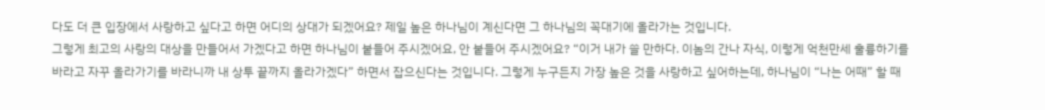다도 더 큰 입장에서 사랑하고 싶다고 하면 어디의 상대가 되겠어요? 제일 높은 하나님이 계신다면 그 하나님의 꼭대기에 올라가는 것입니다.
그렇게 최고의 사랑의 대상을 만들어서 가겠다고 하면 하나님이 붙들어 주시겠어요, 안 붙들어 주시겠어요? “이거 내가 쓸 만하다. 이놈의 간나 자식, 이렇게 억천만세 훌륭하기를 바라고 자꾸 올라가기를 바라니까 내 상투 끝까지 올라가겠다” 하면서 잡으신다는 것입니다. 그렇게 누구든지 가장 높은 것을 사랑하고 싶어하는데, 하나님이 “나는 어때” 할 때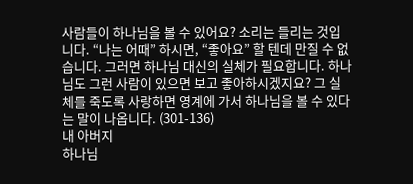사람들이 하나님을 볼 수 있어요? 소리는 들리는 것입니다. “나는 어때” 하시면, “좋아요” 할 텐데 만질 수 없습니다. 그러면 하나님 대신의 실체가 필요합니다. 하나님도 그런 사람이 있으면 보고 좋아하시겠지요? 그 실체를 죽도록 사랑하면 영계에 가서 하나님을 볼 수 있다는 말이 나옵니다. (301-136)
내 아버지
하나님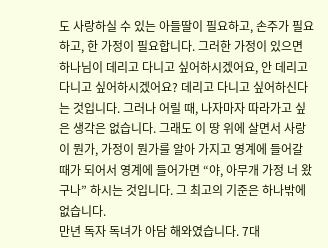도 사랑하실 수 있는 아들딸이 필요하고, 손주가 필요하고, 한 가정이 필요합니다. 그러한 가정이 있으면 하나님이 데리고 다니고 싶어하시겠어요, 안 데리고 다니고 싶어하시겠어요? 데리고 다니고 싶어하신다는 것입니다. 그러나 어릴 때, 나자마자 따라가고 싶은 생각은 없습니다. 그래도 이 땅 위에 살면서 사랑이 뭔가, 가정이 뭔가를 알아 가지고 영계에 들어갈 때가 되어서 영계에 들어가면 “야, 아무개 가정 너 왔구나” 하시는 것입니다. 그 최고의 기준은 하나밖에 없습니다.
만년 독자 독녀가 아담 해와였습니다. 7대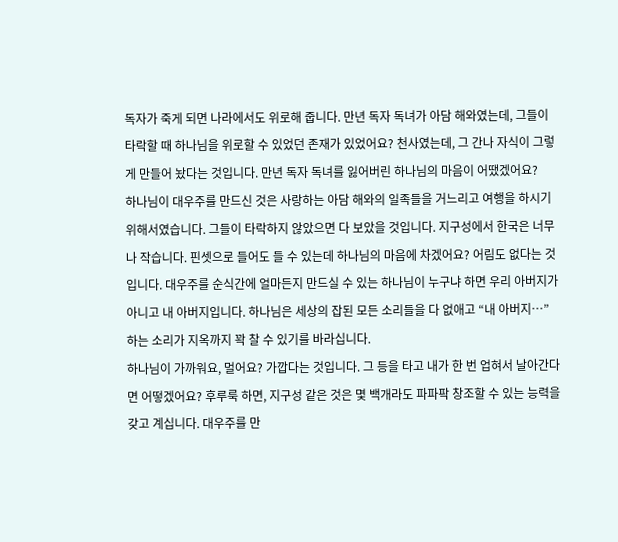독자가 죽게 되면 나라에서도 위로해 줍니다. 만년 독자 독녀가 아담 해와였는데, 그들이 타락할 때 하나님을 위로할 수 있었던 존재가 있었어요? 천사였는데, 그 간나 자식이 그렇게 만들어 놨다는 것입니다. 만년 독자 독녀를 잃어버린 하나님의 마음이 어땠겠어요?
하나님이 대우주를 만드신 것은 사랑하는 아담 해와의 일족들을 거느리고 여행을 하시기 위해서였습니다. 그들이 타락하지 않았으면 다 보았을 것입니다. 지구성에서 한국은 너무나 작습니다. 핀셋으로 들어도 들 수 있는데 하나님의 마음에 차겠어요? 어림도 없다는 것입니다. 대우주를 순식간에 얼마든지 만드실 수 있는 하나님이 누구냐 하면 우리 아버지가 아니고 내 아버지입니다. 하나님은 세상의 잡된 모든 소리들을 다 없애고 “내 아버지…” 하는 소리가 지옥까지 꽉 찰 수 있기를 바라십니다.
하나님이 가까워요, 멀어요? 가깝다는 것입니다. 그 등을 타고 내가 한 번 업혀서 날아간다면 어떻겠어요? 후루룩 하면, 지구성 같은 것은 몇 백개라도 파파팍 창조할 수 있는 능력을 갖고 계십니다. 대우주를 만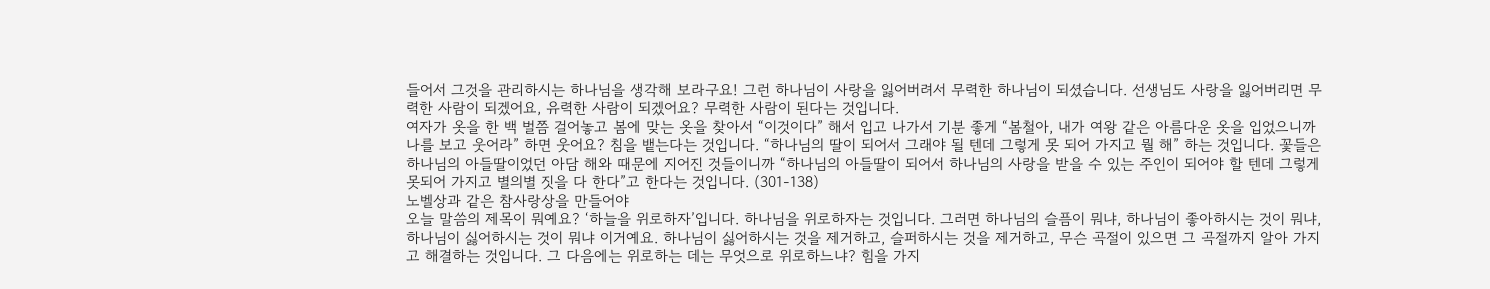들어서 그것을 관리하시는 하나님을 생각해 보라구요! 그런 하나님이 사랑을 잃어버려서 무력한 하나님이 되셨습니다. 선생님도 사랑을 잃어버리면 무력한 사람이 되겠어요, 유력한 사람이 되겠어요? 무력한 사람이 된다는 것입니다.
여자가 옷을 한 백 벌쯤 걸어놓고 봄에 맞는 옷을 찾아서 “이것이다” 해서 입고 나가서 기분 좋게 “봄철아, 내가 여왕 같은 아름다운 옷을 입었으니까 나를 보고 웃어라” 하면 웃어요? 침을 뱉는다는 것입니다. “하나님의 딸이 되어서 그래야 될 텐데 그렇게 못 되어 가지고 뭘 해” 하는 것입니다. 꽃들은 하나님의 아들딸이었던 아담 해와 때문에 지어진 것들이니까 “하나님의 아들딸이 되어서 하나님의 사랑을 받을 수 있는 주인이 되어야 할 텐데 그렇게 못되어 가지고 별의별 짓을 다 한다”고 한다는 것입니다. (301-138)
노벨상과 같은 참사랑상을 만들어야
오늘 말씀의 제목이 뭐예요? ‘하늘을 위로하자’입니다. 하나님을 위로하자는 것입니다. 그러면 하나님의 슬픔이 뭐냐, 하나님이 좋아하시는 것이 뭐냐, 하나님이 싫어하시는 것이 뭐냐 이거예요. 하나님이 싫어하시는 것을 제거하고, 슬퍼하시는 것을 제거하고, 무슨 곡절이 있으면 그 곡절까지 알아 가지고 해결하는 것입니다. 그 다음에는 위로하는 데는 무엇으로 위로하느냐? 힘을 가지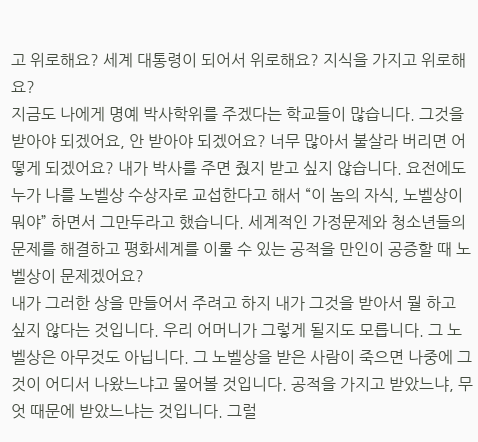고 위로해요? 세계 대통령이 되어서 위로해요? 지식을 가지고 위로해요?
지금도 나에게 명예 박사학위를 주겠다는 학교들이 많습니다. 그것을 받아야 되겠어요, 안 받아야 되겠어요? 너무 많아서 불살라 버리면 어떻게 되겠어요? 내가 박사를 주면 줬지 받고 싶지 않습니다. 요전에도 누가 나를 노벨상 수상자로 교섭한다고 해서 “이 놈의 자식, 노벨상이 뭐야” 하면서 그만두라고 했습니다. 세계적인 가정문제와 청소년들의 문제를 해결하고 평화세계를 이룰 수 있는 공적을 만인이 공증할 때 노벨상이 문제겠어요?
내가 그러한 상을 만들어서 주려고 하지 내가 그것을 받아서 뭘 하고 싶지 않다는 것입니다. 우리 어머니가 그렇게 될지도 모릅니다. 그 노벨상은 아무것도 아닙니다. 그 노벨상을 받은 사람이 죽으면 나중에 그것이 어디서 나왔느냐고 물어볼 것입니다. 공적을 가지고 받았느냐, 무엇 때문에 받았느냐는 것입니다. 그럴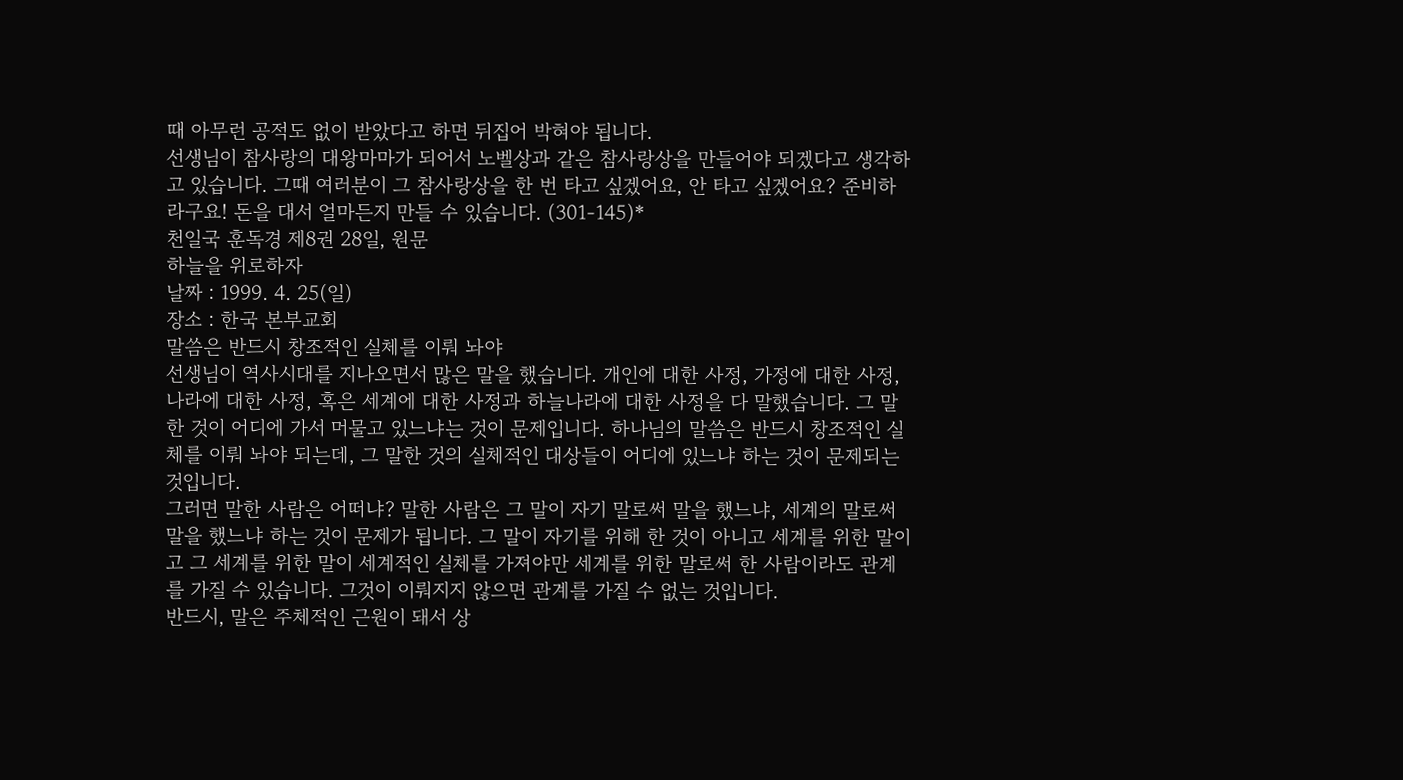때 아무런 공적도 없이 받았다고 하면 뒤집어 박혀야 됩니다.
선생님이 참사랑의 대왕마마가 되어서 노벨상과 같은 참사랑상을 만들어야 되겠다고 생각하고 있습니다. 그때 여러분이 그 참사랑상을 한 번 타고 싶겠어요, 안 타고 싶겠어요? 준비하라구요! 돈을 대서 얼마든지 만들 수 있습니다. (301-145)*
천일국 훈독경 제8권 28일, 원문
하늘을 위로하자
날짜 : 1999. 4. 25(일)
장소 : 한국 본부교회
말씀은 반드시 창조적인 실체를 이뤄 놔야
선생님이 역사시대를 지나오면서 많은 말을 했습니다. 개인에 대한 사정, 가정에 대한 사정, 나라에 대한 사정, 혹은 세계에 대한 사정과 하늘나라에 대한 사정을 다 말했습니다. 그 말한 것이 어디에 가서 머물고 있느냐는 것이 문제입니다. 하나님의 말씀은 반드시 창조적인 실체를 이뤄 놔야 되는데, 그 말한 것의 실체적인 대상들이 어디에 있느냐 하는 것이 문제되는 것입니다.
그러면 말한 사람은 어떠냐? 말한 사람은 그 말이 자기 말로써 말을 했느냐, 세계의 말로써 말을 했느냐 하는 것이 문제가 됩니다. 그 말이 자기를 위해 한 것이 아니고 세계를 위한 말이고 그 세계를 위한 말이 세계적인 실체를 가져야만 세계를 위한 말로써 한 사람이라도 관계를 가질 수 있습니다. 그것이 이뤄지지 않으면 관계를 가질 수 없는 것입니다.
반드시, 말은 주체적인 근원이 돼서 상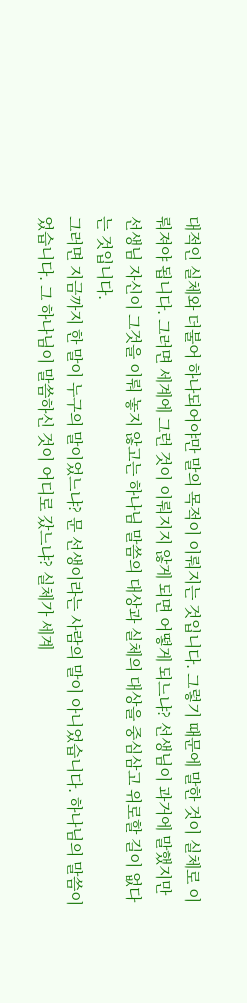대적인 실체와 더불어 하나되어야만 말의 목적이 이뤄지는 것입니다. 그렇기 때문에 말한 것이 실체로 이뤄져야 됩니다. 그러면 세계에 그런 것이 이뤄지지 않게 되면 어떻게 되느냐? 선생님이 과거에 말했지만 선생님 자신이 그것을 이뤄 놓지 않고는 하나님 말씀의 대상과 실체의 대상을 중심삼고 위로할 길이 없다는 것입니다.
그러면 지금까지 한 말이 누구의 말이었느냐? 문 선생이라는 사람의 말이 아니었습니다. 하나님의 말씀이었습니다. 그 하나님이 말씀하신 것이 어디로 갔느냐? 실체가 세계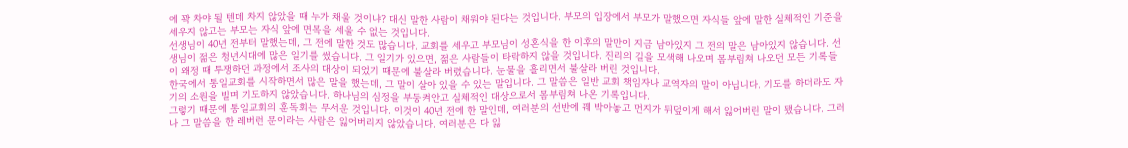에 꽉 차야 될 텐데 차지 않았을 때 누가 채울 것이냐? 대신 말한 사람이 채워야 된다는 것입니다. 부모의 입장에서 부모가 말했으면 자식들 앞에 말한 실체적인 기준을 세우지 않고는 부모는 자식 앞에 면목을 세울 수 없는 것입니다.
선생님이 40년 전부터 말했는데, 그 전에 말한 것도 많습니다. 교회를 세우고 부모님이 성혼식을 한 이후의 말만이 지금 남아있지 그 전의 말은 남아있지 않습니다. 선생님이 젊은 청년시대에 많은 일기를 썼습니다. 그 일기가 있으면, 젊은 사람들이 타락하지 않을 것입니다. 진리의 길을 모색해 나오며 몸부림쳐 나오던 모든 기록들이 왜정 때 투쟁하던 과정에서 조사의 대상이 되었기 때문에 불살라 버렸습니다. 눈물을 흘리면서 불살라 버린 것입니다.
한국에서 통일교회를 시작하면서 많은 말을 했는데, 그 말이 살아 있을 수 있는 말입니다. 그 말씀은 일반 교회 책임자나 교역자의 말이 아닙니다. 기도를 하더라도 자기의 소원을 빌며 기도하지 않았습니다. 하나님의 심정을 부둥켜안고 실체적인 대상으로서 몸부림쳐 나온 기록입니다.
그렇기 때문에 통일교회의 훈독회는 무서운 것입니다. 이것이 40년 전에 한 말인데, 여러분의 선반에 꿰 박아놓고 먼지가 뒤덮이게 해서 잃어버린 말이 됐습니다. 그러나 그 말씀을 한 레버런 문이라는 사람은 잃어버리지 않았습니다. 여러분은 다 잃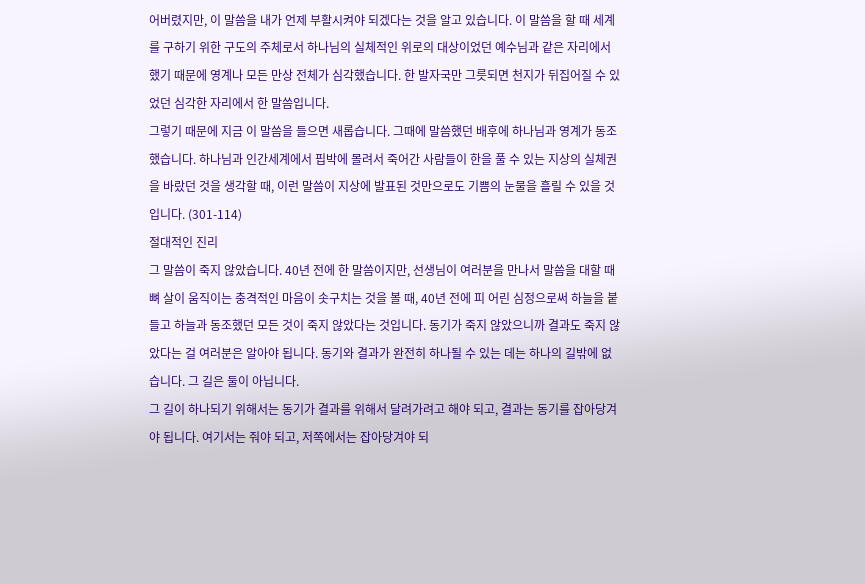어버렸지만, 이 말씀을 내가 언제 부활시켜야 되겠다는 것을 알고 있습니다. 이 말씀을 할 때 세계를 구하기 위한 구도의 주체로서 하나님의 실체적인 위로의 대상이었던 예수님과 같은 자리에서 했기 때문에 영계나 모든 만상 전체가 심각했습니다. 한 발자국만 그릇되면 천지가 뒤집어질 수 있었던 심각한 자리에서 한 말씀입니다.
그렇기 때문에 지금 이 말씀을 들으면 새롭습니다. 그때에 말씀했던 배후에 하나님과 영계가 동조했습니다. 하나님과 인간세계에서 핍박에 몰려서 죽어간 사람들이 한을 풀 수 있는 지상의 실체권을 바랐던 것을 생각할 때, 이런 말씀이 지상에 발표된 것만으로도 기쁨의 눈물을 흘릴 수 있을 것입니다. (301-114)
절대적인 진리
그 말씀이 죽지 않았습니다. 40년 전에 한 말씀이지만, 선생님이 여러분을 만나서 말씀을 대할 때 뼈 살이 움직이는 충격적인 마음이 솟구치는 것을 볼 때, 40년 전에 피 어린 심정으로써 하늘을 붙들고 하늘과 동조했던 모든 것이 죽지 않았다는 것입니다. 동기가 죽지 않았으니까 결과도 죽지 않았다는 걸 여러분은 알아야 됩니다. 동기와 결과가 완전히 하나될 수 있는 데는 하나의 길밖에 없습니다. 그 길은 둘이 아닙니다.
그 길이 하나되기 위해서는 동기가 결과를 위해서 달려가려고 해야 되고, 결과는 동기를 잡아당겨야 됩니다. 여기서는 줘야 되고, 저쪽에서는 잡아당겨야 되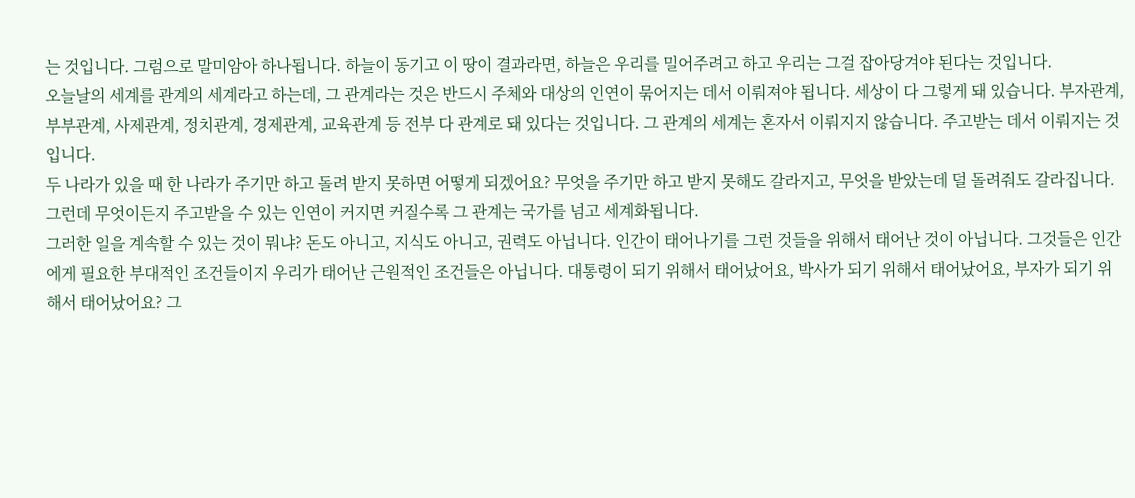는 것입니다. 그럼으로 말미암아 하나됩니다. 하늘이 동기고 이 땅이 결과라면, 하늘은 우리를 밀어주려고 하고 우리는 그걸 잡아당겨야 된다는 것입니다.
오늘날의 세계를 관계의 세계라고 하는데, 그 관계라는 것은 반드시 주체와 대상의 인연이 묶어지는 데서 이뤄져야 됩니다. 세상이 다 그렇게 돼 있습니다. 부자관계, 부부관계, 사제관계, 정치관계, 경제관계, 교육관계 등 전부 다 관계로 돼 있다는 것입니다. 그 관계의 세계는 혼자서 이뤄지지 않습니다. 주고받는 데서 이뤄지는 것입니다.
두 나라가 있을 때 한 나라가 주기만 하고 돌려 받지 못하면 어떻게 되겠어요? 무엇을 주기만 하고 받지 못해도 갈라지고, 무엇을 받았는데 덜 돌려줘도 갈라집니다. 그런데 무엇이든지 주고받을 수 있는 인연이 커지면 커질수록 그 관계는 국가를 넘고 세계화됩니다.
그러한 일을 계속할 수 있는 것이 뭐냐? 돈도 아니고, 지식도 아니고, 권력도 아닙니다. 인간이 태어나기를 그런 것들을 위해서 태어난 것이 아닙니다. 그것들은 인간에게 필요한 부대적인 조건들이지 우리가 태어난 근원적인 조건들은 아닙니다. 대통령이 되기 위해서 태어났어요, 박사가 되기 위해서 태어났어요, 부자가 되기 위해서 태어났어요? 그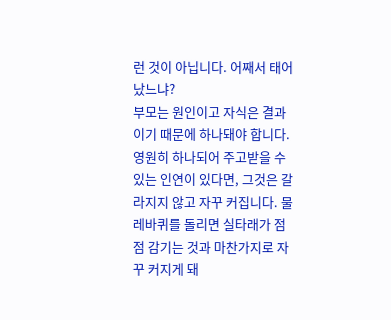런 것이 아닙니다. 어째서 태어났느냐?
부모는 원인이고 자식은 결과이기 때문에 하나돼야 합니다. 영원히 하나되어 주고받을 수 있는 인연이 있다면, 그것은 갈라지지 않고 자꾸 커집니다. 물레바퀴를 돌리면 실타래가 점점 감기는 것과 마찬가지로 자꾸 커지게 돼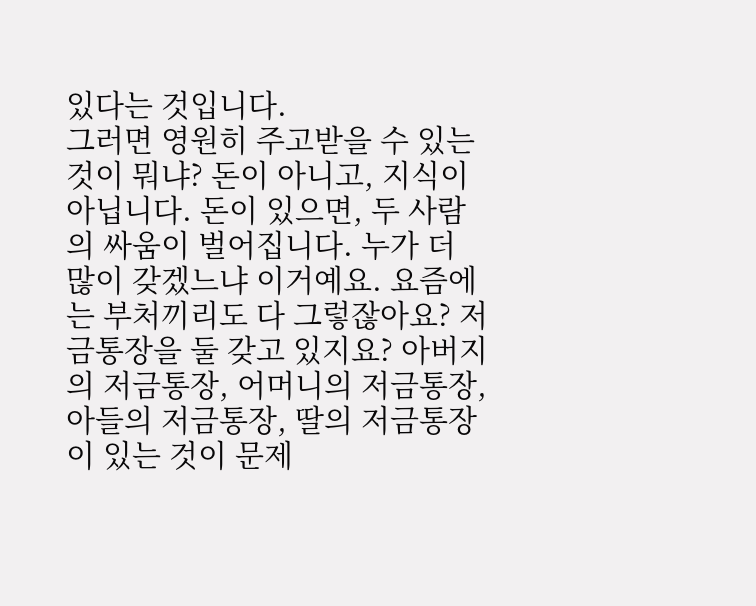있다는 것입니다.
그러면 영원히 주고받을 수 있는 것이 뭐냐? 돈이 아니고, 지식이 아닙니다. 돈이 있으면, 두 사람의 싸움이 벌어집니다. 누가 더 많이 갖겠느냐 이거예요. 요즘에는 부처끼리도 다 그렇잖아요? 저금통장을 둘 갖고 있지요? 아버지의 저금통장, 어머니의 저금통장, 아들의 저금통장, 딸의 저금통장이 있는 것이 문제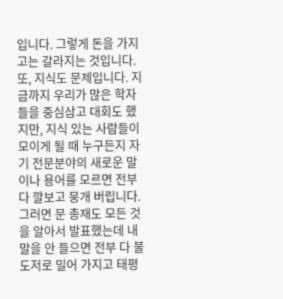입니다. 그렇게 돈을 가지고는 갈라지는 것입니다. 또, 지식도 문제입니다. 지금까지 우리가 많은 학자들을 중심삼고 대회도 했지만, 지식 있는 사람들이 모이게 될 때 누구든지 자기 전문분야의 새로운 말이나 용어를 모르면 전부 다 깔보고 뭉개 버립니다.
그러면 문 총재도 모든 것을 알아서 발표했는데 내 말을 안 들으면 전부 다 불도저로 밀어 가지고 태평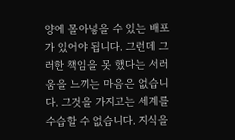양에 몰아넣을 수 있는 배포가 있어야 됩니다. 그런데 그러한 책임을 못 했다는 서러움을 느끼는 마음은 없습니다. 그것을 가지고는 세계를 수습할 수 없습니다. 지식을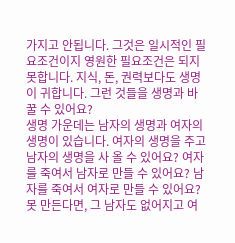가지고 안됩니다. 그것은 일시적인 필요조건이지 영원한 필요조건은 되지 못합니다. 지식, 돈, 권력보다도 생명이 귀합니다. 그런 것들을 생명과 바꿀 수 있어요?
생명 가운데는 남자의 생명과 여자의 생명이 있습니다. 여자의 생명을 주고 남자의 생명을 사 올 수 있어요? 여자를 죽여서 남자로 만들 수 있어요? 남자를 죽여서 여자로 만들 수 있어요? 못 만든다면, 그 남자도 없어지고 여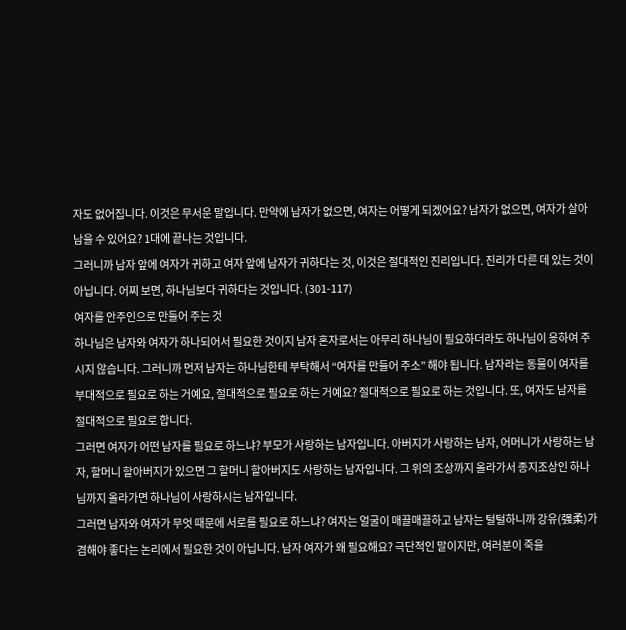자도 없어집니다. 이것은 무서운 말입니다. 만약에 남자가 없으면, 여자는 어떻게 되겠어요? 남자가 없으면, 여자가 살아남을 수 있어요? 1대에 끝나는 것입니다.
그러니까 남자 앞에 여자가 귀하고 여자 앞에 남자가 귀하다는 것, 이것은 절대적인 진리입니다. 진리가 다른 데 있는 것이 아닙니다. 어찌 보면, 하나님보다 귀하다는 것입니다. (301-117)
여자를 안주인으로 만들어 주는 것
하나님은 남자와 여자가 하나되어서 필요한 것이지 남자 혼자로서는 아무리 하나님이 필요하더라도 하나님이 응하여 주시지 않습니다. 그러니까 먼저 남자는 하나님한테 부탁해서 “여자를 만들어 주소” 해야 됩니다. 남자라는 동물이 여자를 부대적으로 필요로 하는 거예요, 절대적으로 필요로 하는 거예요? 절대적으로 필요로 하는 것입니다. 또, 여자도 남자를 절대적으로 필요로 합니다.
그러면 여자가 어떤 남자를 필요로 하느냐? 부모가 사랑하는 남자입니다. 아버지가 사랑하는 남자, 어머니가 사랑하는 남자, 할머니 할아버지가 있으면 그 할머니 할아버지도 사랑하는 남자입니다. 그 위의 조상까지 올라가서 종지조상인 하나님까지 올라가면 하나님이 사랑하시는 남자입니다.
그러면 남자와 여자가 무엇 때문에 서로를 필요로 하느냐? 여자는 얼굴이 매끌매끌하고 남자는 털털하니까 강유(强柔)가 겸해야 좋다는 논리에서 필요한 것이 아닙니다. 남자 여자가 왜 필요해요? 극단적인 말이지만, 여러분이 죽을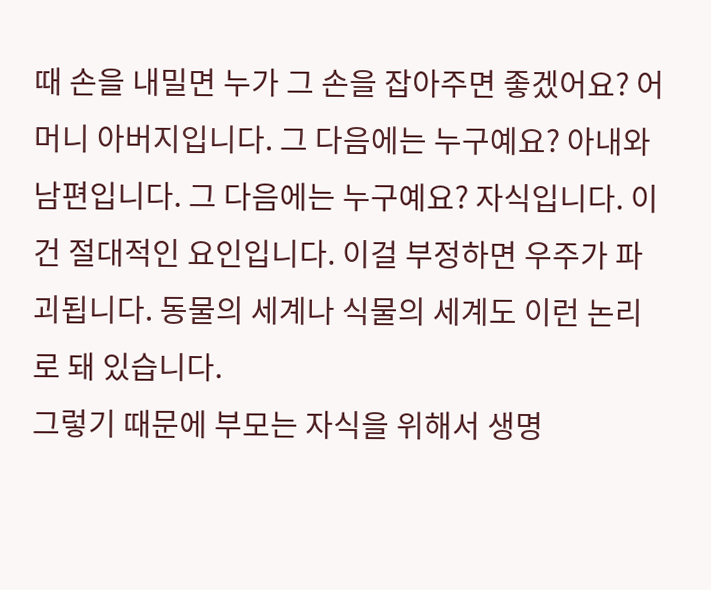때 손을 내밀면 누가 그 손을 잡아주면 좋겠어요? 어머니 아버지입니다. 그 다음에는 누구예요? 아내와 남편입니다. 그 다음에는 누구예요? 자식입니다. 이건 절대적인 요인입니다. 이걸 부정하면 우주가 파괴됩니다. 동물의 세계나 식물의 세계도 이런 논리로 돼 있습니다.
그렇기 때문에 부모는 자식을 위해서 생명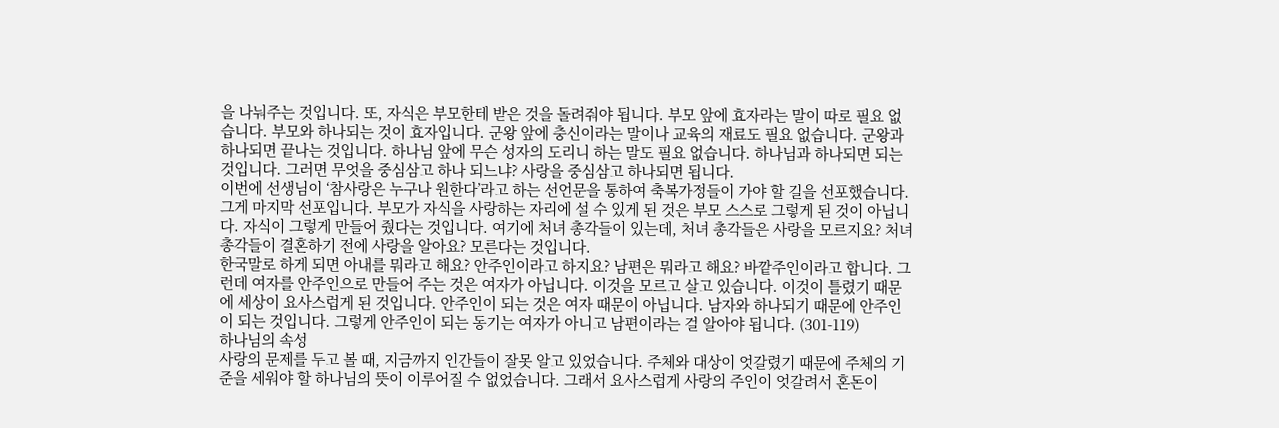을 나눠주는 것입니다. 또, 자식은 부모한테 받은 것을 돌려줘야 됩니다. 부모 앞에 효자라는 말이 따로 필요 없습니다. 부모와 하나되는 것이 효자입니다. 군왕 앞에 충신이라는 말이나 교육의 재료도 필요 없습니다. 군왕과 하나되면 끝나는 것입니다. 하나님 앞에 무슨 성자의 도리니 하는 말도 필요 없습니다. 하나님과 하나되면 되는 것입니다. 그러면 무엇을 중심삼고 하나 되느냐? 사랑을 중심삼고 하나되면 됩니다.
이번에 선생님이 ‘참사랑은 누구나 원한다’라고 하는 선언문을 통하여 축복가정들이 가야 할 길을 선포했습니다. 그게 마지막 선포입니다. 부모가 자식을 사랑하는 자리에 설 수 있게 된 것은 부모 스스로 그렇게 된 것이 아닙니다. 자식이 그렇게 만들어 줬다는 것입니다. 여기에 처녀 총각들이 있는데, 처녀 총각들은 사랑을 모르지요? 처녀 총각들이 결혼하기 전에 사랑을 알아요? 모른다는 것입니다.
한국말로 하게 되면 아내를 뭐라고 해요? 안주인이라고 하지요? 남편은 뭐라고 해요? 바깥주인이라고 합니다. 그런데 여자를 안주인으로 만들어 주는 것은 여자가 아닙니다. 이것을 모르고 살고 있습니다. 이것이 틀렸기 때문에 세상이 요사스럽게 된 것입니다. 안주인이 되는 것은 여자 때문이 아닙니다. 남자와 하나되기 때문에 안주인이 되는 것입니다. 그렇게 안주인이 되는 동기는 여자가 아니고 남편이라는 걸 알아야 됩니다. (301-119)
하나님의 속성
사랑의 문제를 두고 볼 때, 지금까지 인간들이 잘못 알고 있었습니다. 주체와 대상이 엇갈렸기 때문에 주체의 기준을 세워야 할 하나님의 뜻이 이루어질 수 없었습니다. 그래서 요사스럽게 사랑의 주인이 엇갈려서 혼돈이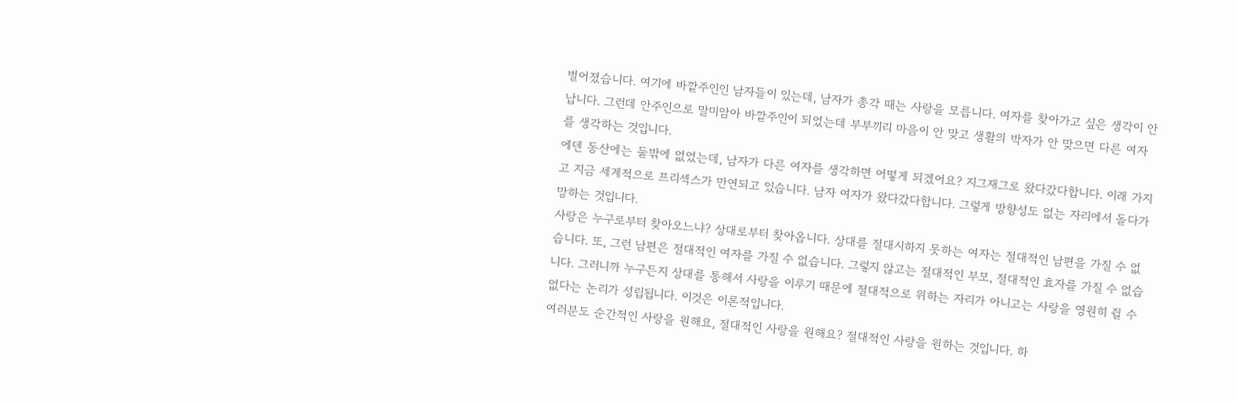벌어졌습니다. 여기에 바깥주인인 남자들이 있는데, 남자가 총각 때는 사랑을 모릅니다. 여자를 찾아가고 싶은 생각이 안 납니다. 그런데 안주인으로 말미암아 바깥주인이 되었는데 부부끼리 마음이 안 맞고 생활의 박자가 안 맞으면 다른 여자를 생각하는 것입니다.
에덴 동산에는 둘밖에 없었는데, 남자가 다른 여자를 생각하면 어떻게 되겠어요? 지그재그로 왔다갔다합니다. 이래 가지고 지금 세계적으로 프리섹스가 만연되고 있습니다. 남자 여자가 왔다갔다합니다. 그렇게 방향성도 없는 자리에서 돌다가 망하는 것입니다.
사랑은 누구로부터 찾아오느냐? 상대로부터 찾아옵니다. 상대를 절대시하지 못하는 여자는 절대적인 남편을 가질 수 없습니다. 또, 그런 남편은 절대적인 여자를 가질 수 없습니다. 그렇지 않고는 절대적인 부모, 절대적인 효자를 가질 수 없습니다. 그러니까 누구든지 상대를 통해서 사랑을 이루기 때문에 절대적으로 위하는 자리가 아니고는 사랑을 영원히 쥘 수 없다는 논리가 성립됩니다. 이것은 이론적입니다.
여러분도 순간적인 사랑을 원해요, 절대적인 사랑을 원해요? 절대적인 사랑을 원하는 것입니다. 하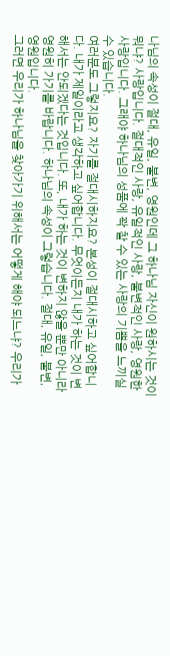나님의 속성이 절대, 유일, 불변, 영원인데 그 하나님 자신이 원하시는 것이 뭐냐? 사랑입니다. 절대적인 사랑, 유일적인 사랑, 불변적인 사랑, 영원한 사랑입니다. 그래야 하나님의 성품에 꽉 찰 수 있는 사랑의 기쁨을 느끼실 수 있습니다.
여러분도 그렇지요? 자기를 절대시하지요? 본성이 절대시하고 싶어합니다. 내가 제일이라고 생각하고 싶어합니다. 무엇이든지 내가 하는 것이 변해서는 안되겠다는 것입니다. 또, 내가 하는 것이 변하지 않을 뿐만 아니라 영원히 가기를 바랍니다. 하나님의 속성이 그렇습니다. 절대, 유일, 불변, 영원입니다.
그러면 우리가 하나님을 찾아가기 위해서는 어떻게 해야 되느냐? 우리가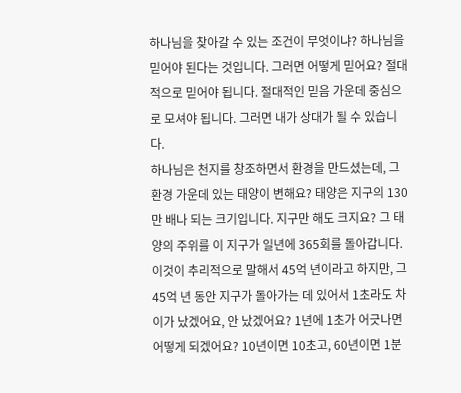하나님을 찾아갈 수 있는 조건이 무엇이냐? 하나님을 믿어야 된다는 것입니다. 그러면 어떻게 믿어요? 절대적으로 믿어야 됩니다. 절대적인 믿음 가운데 중심으로 모셔야 됩니다. 그러면 내가 상대가 될 수 있습니다.
하나님은 천지를 창조하면서 환경을 만드셨는데, 그 환경 가운데 있는 태양이 변해요? 태양은 지구의 130만 배나 되는 크기입니다. 지구만 해도 크지요? 그 태양의 주위를 이 지구가 일년에 365회를 돌아갑니다. 이것이 추리적으로 말해서 45억 년이라고 하지만, 그 45억 년 동안 지구가 돌아가는 데 있어서 1초라도 차이가 났겠어요, 안 났겠어요? 1년에 1초가 어긋나면 어떻게 되겠어요? 10년이면 10초고, 60년이면 1분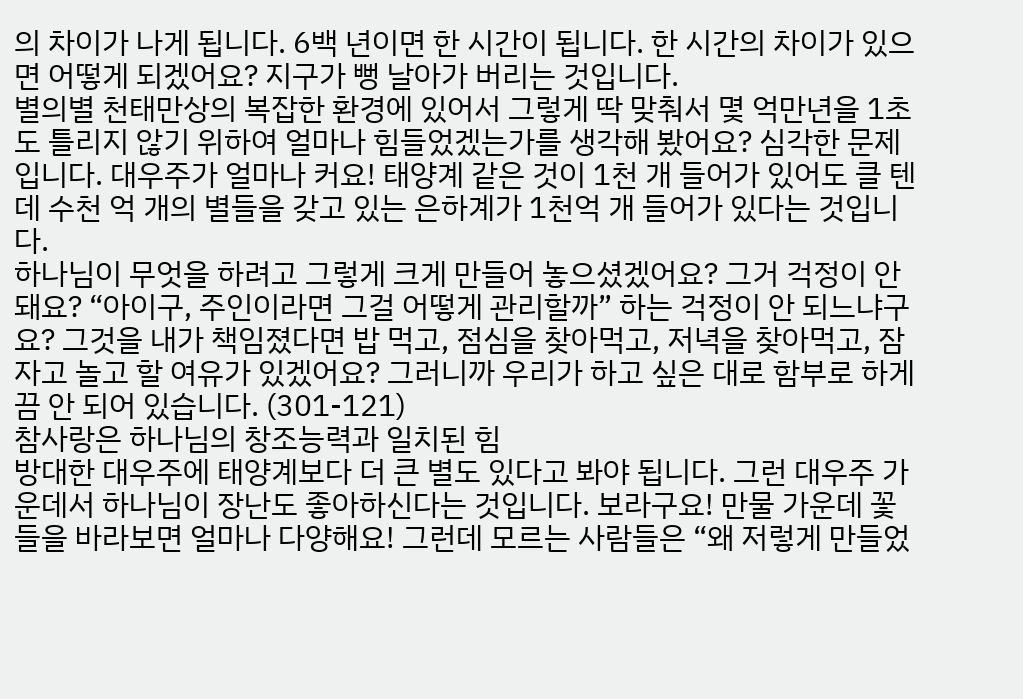의 차이가 나게 됩니다. 6백 년이면 한 시간이 됩니다. 한 시간의 차이가 있으면 어떻게 되겠어요? 지구가 뻥 날아가 버리는 것입니다.
별의별 천태만상의 복잡한 환경에 있어서 그렇게 딱 맞춰서 몇 억만년을 1초도 틀리지 않기 위하여 얼마나 힘들었겠는가를 생각해 봤어요? 심각한 문제입니다. 대우주가 얼마나 커요! 태양계 같은 것이 1천 개 들어가 있어도 클 텐데 수천 억 개의 별들을 갖고 있는 은하계가 1천억 개 들어가 있다는 것입니다.
하나님이 무엇을 하려고 그렇게 크게 만들어 놓으셨겠어요? 그거 걱정이 안 돼요? “아이구, 주인이라면 그걸 어떻게 관리할까” 하는 걱정이 안 되느냐구요? 그것을 내가 책임졌다면 밥 먹고, 점심을 찾아먹고, 저녁을 찾아먹고, 잠자고 놀고 할 여유가 있겠어요? 그러니까 우리가 하고 싶은 대로 함부로 하게끔 안 되어 있습니다. (301-121)
참사랑은 하나님의 창조능력과 일치된 힘
방대한 대우주에 태양계보다 더 큰 별도 있다고 봐야 됩니다. 그런 대우주 가운데서 하나님이 장난도 좋아하신다는 것입니다. 보라구요! 만물 가운데 꽃들을 바라보면 얼마나 다양해요! 그런데 모르는 사람들은 “왜 저렇게 만들었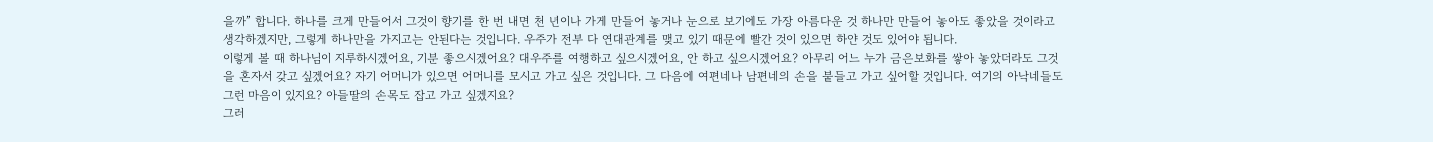을까” 합니다. 하나를 크게 만들어서 그것이 향기를 한 번 내면 천 년이나 가게 만들어 놓거나 눈으로 보기에도 가장 아름다운 것 하나만 만들어 놓아도 좋았을 것이라고 생각하겠지만, 그렇게 하나만을 가지고는 안된다는 것입니다. 우주가 전부 다 연대관계를 맺고 있기 때문에 빨간 것이 있으면 하얀 것도 있어야 됩니다.
이렇게 볼 때 하나님이 지루하시겠어요, 기분 좋으시겠어요? 대우주를 여행하고 싶으시겠어요, 안 하고 싶으시겠어요? 아무리 어느 누가 금은보화를 쌓아 놓았더라도 그것을 혼자서 갖고 싶겠어요? 자기 어머니가 있으면 어머니를 모시고 가고 싶은 것입니다. 그 다음에 여편네나 남편네의 손을 붙들고 가고 싶어할 것입니다. 여기의 아낙네들도 그런 마음이 있지요? 아들딸의 손목도 잡고 가고 싶겠지요?
그러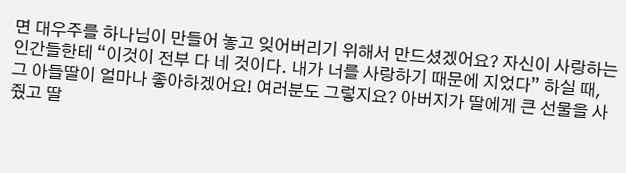면 대우주를 하나님이 만들어 놓고 잊어버리기 위해서 만드셨겠어요? 자신이 사랑하는 인간들한테 “이것이 전부 다 네 것이다. 내가 너를 사랑하기 때문에 지었다” 하실 때, 그 아들딸이 얼마나 좋아하겠어요! 여러분도 그렇지요? 아버지가 딸에게 큰 선물을 사줬고 딸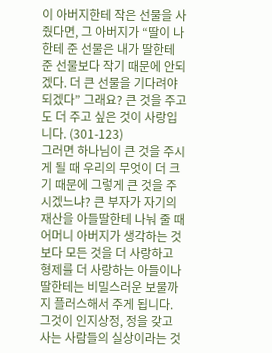이 아버지한테 작은 선물을 사줬다면, 그 아버지가 “딸이 나한테 준 선물은 내가 딸한테 준 선물보다 작기 때문에 안되겠다. 더 큰 선물을 기다려야 되겠다” 그래요? 큰 것을 주고도 더 주고 싶은 것이 사랑입니다. (301-123)
그러면 하나님이 큰 것을 주시게 될 때 우리의 무엇이 더 크기 때문에 그렇게 큰 것을 주시겠느냐? 큰 부자가 자기의 재산을 아들딸한테 나눠 줄 때 어머니 아버지가 생각하는 것보다 모든 것을 더 사랑하고 형제를 더 사랑하는 아들이나 딸한테는 비밀스러운 보물까지 플러스해서 주게 됩니다. 그것이 인지상정, 정을 갖고 사는 사람들의 실상이라는 것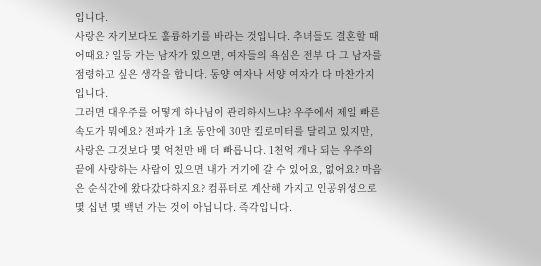입니다.
사랑은 자기보다도 훌륭하기를 바라는 것입니다. 추녀들도 결혼할 때 어때요? 일등 가는 남자가 있으면, 여자들의 욕심은 전부 다 그 남자를 점령하고 싶은 생각을 합니다. 동양 여자나 서양 여자가 다 마찬가지입니다.
그러면 대우주를 어떻게 하나님이 관리하시느냐? 우주에서 제일 빠른 속도가 뭐예요? 전파가 1초 동안에 30만 킬로미터를 달리고 있지만, 사랑은 그것보다 몇 억천만 배 더 빠릅니다. 1천억 개나 되는 우주의 끝에 사랑하는 사람이 있으면 내가 거기에 갈 수 있어요, 없어요? 마음은 순식간에 왔다갔다하지요? 컴퓨터로 계산해 가지고 인공위성으로 몇 십년 몇 백년 가는 것이 아닙니다. 즉각입니다.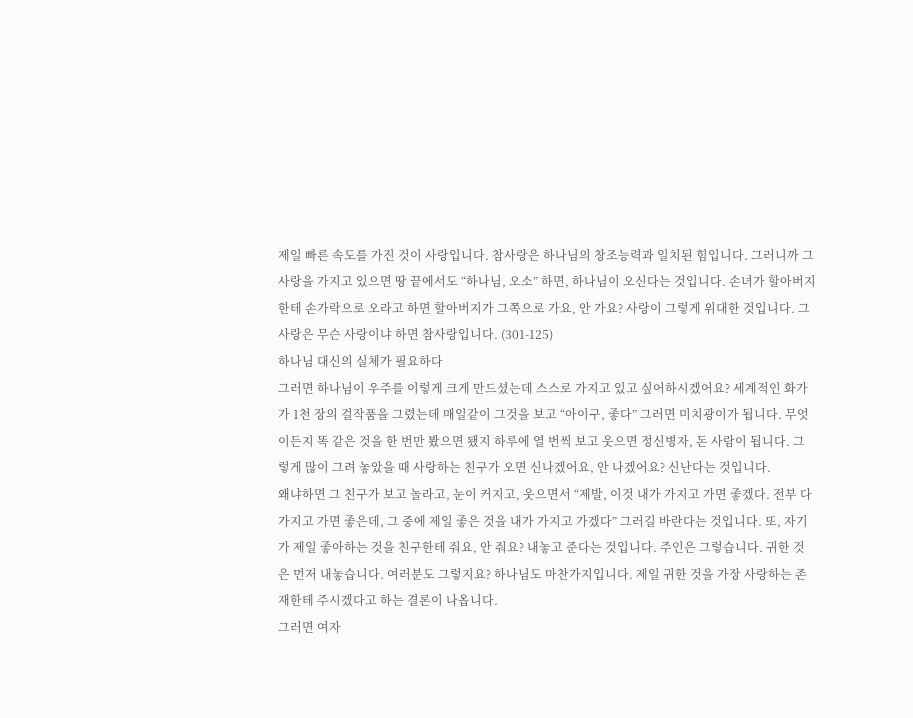제일 빠른 속도를 가진 것이 사랑입니다. 참사랑은 하나님의 창조능력과 일치된 힘입니다. 그러니까 그 사랑을 가지고 있으면 땅 끝에서도 “하나님, 오소” 하면, 하나님이 오신다는 것입니다. 손녀가 할아버지한테 손가락으로 오라고 하면 할아버지가 그쪽으로 가요, 안 가요? 사랑이 그렇게 위대한 것입니다. 그 사랑은 무슨 사랑이냐 하면 참사랑입니다. (301-125)
하나님 대신의 실체가 필요하다
그러면 하나님이 우주를 이렇게 크게 만드셨는데 스스로 가지고 있고 싶어하시겠어요? 세계적인 화가가 1천 장의 걸작품을 그렸는데 매일같이 그것을 보고 “아이구, 좋다” 그러면 미치광이가 됩니다. 무엇이든지 똑 같은 것을 한 번만 봤으면 됐지 하루에 열 번씩 보고 웃으면 정신병자, 돈 사람이 됩니다. 그렇게 많이 그려 놓았을 때 사랑하는 친구가 오면 신나겠어요, 안 나겠어요? 신난다는 것입니다.
왜냐하면 그 친구가 보고 놀라고, 눈이 커지고, 웃으면서 “제발, 이것 내가 가지고 가면 좋겠다. 전부 다 가지고 가면 좋은데, 그 중에 제일 좋은 것을 내가 가지고 가겠다” 그러길 바란다는 것입니다. 또, 자기가 제일 좋아하는 것을 친구한테 줘요, 안 줘요? 내놓고 준다는 것입니다. 주인은 그렇습니다. 귀한 것은 먼저 내놓습니다. 여러분도 그렇지요? 하나님도 마찬가지입니다. 제일 귀한 것을 가장 사랑하는 존재한테 주시겠다고 하는 결론이 나옵니다.
그러면 여자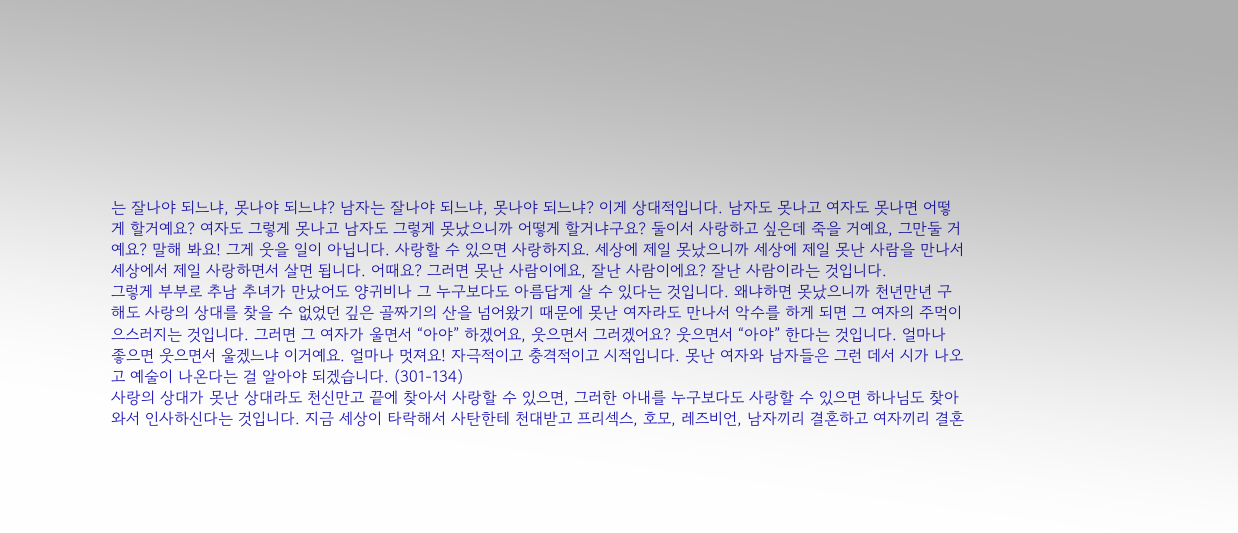는 잘나야 되느냐, 못나야 되느냐? 남자는 잘나야 되느냐, 못나야 되느냐? 이게 상대적입니다. 남자도 못나고 여자도 못나면 어떻게 할거예요? 여자도 그렇게 못나고 남자도 그렇게 못났으니까 어떻게 할거냐구요? 둘이서 사랑하고 싶은데 죽을 거예요, 그만둘 거예요? 말해 봐요! 그게 웃을 일이 아닙니다. 사랑할 수 있으면 사랑하지요. 세상에 제일 못났으니까 세상에 제일 못난 사람을 만나서 세상에서 제일 사랑하면서 살면 됩니다. 어때요? 그러면 못난 사람이에요, 잘난 사람이에요? 잘난 사람이라는 것입니다.
그렇게 부부로 추남 추녀가 만났어도 양귀비나 그 누구보다도 아름답게 살 수 있다는 것입니다. 왜냐하면 못났으니까 천년만년 구해도 사랑의 상대를 찾을 수 없었던 깊은 골짜기의 산을 넘어왔기 때문에 못난 여자라도 만나서 악수를 하게 되면 그 여자의 주먹이 으스러지는 것입니다. 그러면 그 여자가 울면서 “아야” 하겠어요, 웃으면서 그러겠어요? 웃으면서 “아야” 한다는 것입니다. 얼마나 좋으면 웃으면서 울겠느냐 이거예요. 얼마나 멋져요! 자극적이고 충격적이고 시적입니다. 못난 여자와 남자들은 그런 데서 시가 나오고 예술이 나온다는 걸 알아야 되겠습니다. (301-134)
사랑의 상대가 못난 상대라도 천신만고 끝에 찾아서 사랑할 수 있으면, 그러한 아내를 누구보다도 사랑할 수 있으면 하나님도 찾아와서 인사하신다는 것입니다. 지금 세상이 타락해서 사탄한테 천대받고 프리섹스, 호모, 레즈비언, 남자끼리 결혼하고 여자끼리 결혼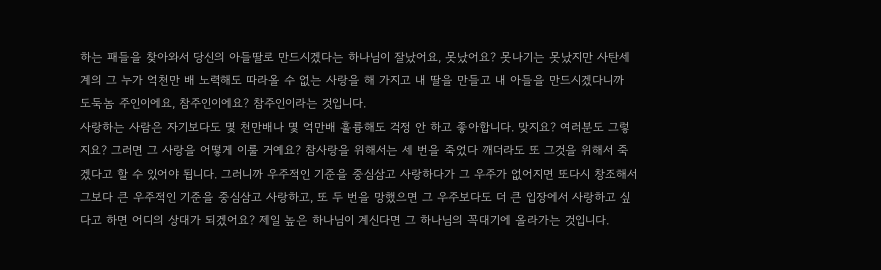하는 패들을 찾아와서 당신의 아들딸로 만드시겠다는 하나님이 잘났어요, 못났어요? 못나기는 못났지만 사탄세계의 그 누가 억천만 배 노력해도 따라올 수 없는 사랑을 해 가지고 내 딸을 만들고 내 아들을 만드시겠다니까 도둑놈 주인이에요, 참주인이에요? 참주인이라는 것입니다.
사랑하는 사람은 자기보다도 몇 천만배나 몇 억만배 훌륭해도 걱정 안 하고 좋아합니다. 맞지요? 여러분도 그렇지요? 그러면 그 사랑을 어떻게 이룰 거예요? 참사랑을 위해서는 세 번을 죽었다 깨더라도 또 그것을 위해서 죽겠다고 할 수 있어야 됩니다. 그러니까 우주적인 기준을 중심삼고 사랑하다가 그 우주가 없어지면 또다시 창조해서 그보다 큰 우주적인 기준을 중심삼고 사랑하고, 또 두 번을 망했으면 그 우주보다도 더 큰 입장에서 사랑하고 싶다고 하면 어디의 상대가 되겠어요? 제일 높은 하나님이 계신다면 그 하나님의 꼭대기에 올라가는 것입니다.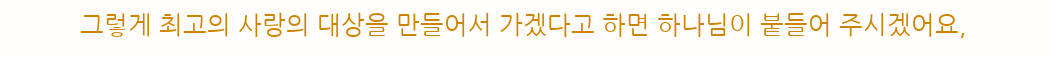그렇게 최고의 사랑의 대상을 만들어서 가겠다고 하면 하나님이 붙들어 주시겠어요,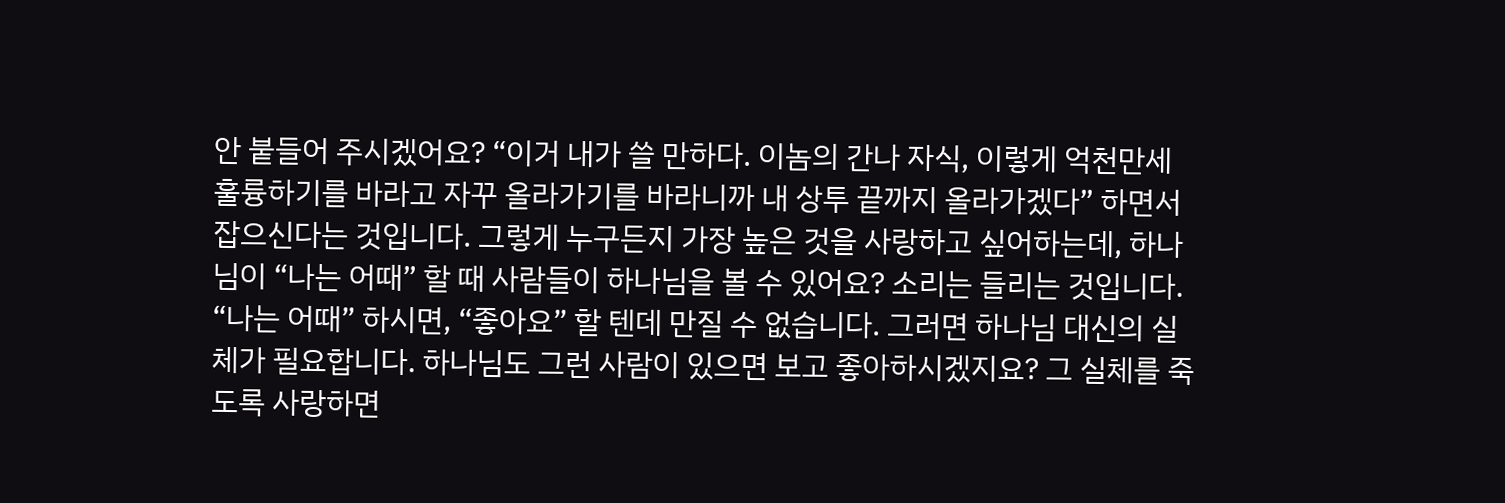안 붙들어 주시겠어요? “이거 내가 쓸 만하다. 이놈의 간나 자식, 이렇게 억천만세 훌륭하기를 바라고 자꾸 올라가기를 바라니까 내 상투 끝까지 올라가겠다” 하면서 잡으신다는 것입니다. 그렇게 누구든지 가장 높은 것을 사랑하고 싶어하는데, 하나님이 “나는 어때” 할 때 사람들이 하나님을 볼 수 있어요? 소리는 들리는 것입니다. “나는 어때” 하시면, “좋아요” 할 텐데 만질 수 없습니다. 그러면 하나님 대신의 실체가 필요합니다. 하나님도 그런 사람이 있으면 보고 좋아하시겠지요? 그 실체를 죽도록 사랑하면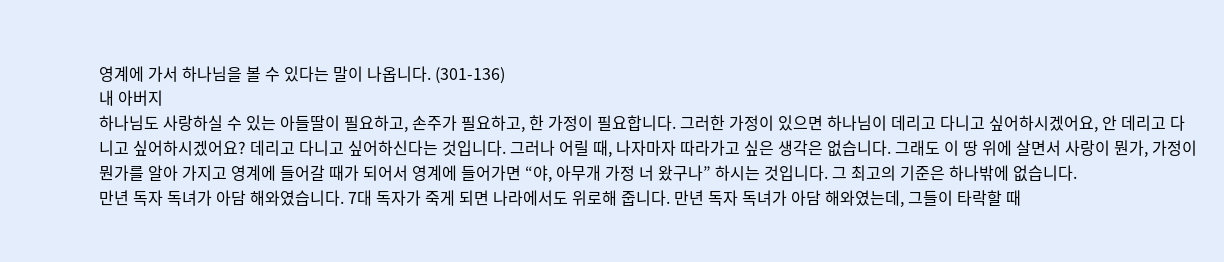영계에 가서 하나님을 볼 수 있다는 말이 나옵니다. (301-136)
내 아버지
하나님도 사랑하실 수 있는 아들딸이 필요하고, 손주가 필요하고, 한 가정이 필요합니다. 그러한 가정이 있으면 하나님이 데리고 다니고 싶어하시겠어요, 안 데리고 다니고 싶어하시겠어요? 데리고 다니고 싶어하신다는 것입니다. 그러나 어릴 때, 나자마자 따라가고 싶은 생각은 없습니다. 그래도 이 땅 위에 살면서 사랑이 뭔가, 가정이 뭔가를 알아 가지고 영계에 들어갈 때가 되어서 영계에 들어가면 “야, 아무개 가정 너 왔구나” 하시는 것입니다. 그 최고의 기준은 하나밖에 없습니다.
만년 독자 독녀가 아담 해와였습니다. 7대 독자가 죽게 되면 나라에서도 위로해 줍니다. 만년 독자 독녀가 아담 해와였는데, 그들이 타락할 때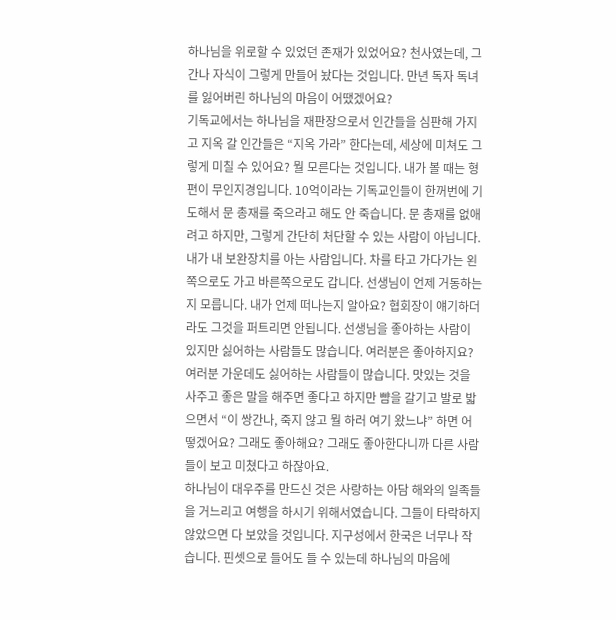하나님을 위로할 수 있었던 존재가 있었어요? 천사였는데, 그 간나 자식이 그렇게 만들어 놨다는 것입니다. 만년 독자 독녀를 잃어버린 하나님의 마음이 어땠겠어요?
기독교에서는 하나님을 재판장으로서 인간들을 심판해 가지고 지옥 갈 인간들은 “지옥 가라” 한다는데, 세상에 미쳐도 그렇게 미칠 수 있어요? 뭘 모른다는 것입니다. 내가 볼 때는 형편이 무인지경입니다. 10억이라는 기독교인들이 한꺼번에 기도해서 문 총재를 죽으라고 해도 안 죽습니다. 문 총재를 없애려고 하지만, 그렇게 간단히 처단할 수 있는 사람이 아닙니다.
내가 내 보완장치를 아는 사람입니다. 차를 타고 가다가는 왼쪽으로도 가고 바른쪽으로도 갑니다. 선생님이 언제 거동하는지 모릅니다. 내가 언제 떠나는지 알아요? 협회장이 얘기하더라도 그것을 퍼트리면 안됩니다. 선생님을 좋아하는 사람이 있지만 싫어하는 사람들도 많습니다. 여러분은 좋아하지요? 여러분 가운데도 싫어하는 사람들이 많습니다. 맛있는 것을 사주고 좋은 말을 해주면 좋다고 하지만 뺨을 갈기고 발로 밟으면서 “이 쌍간나, 죽지 않고 뭘 하러 여기 왔느냐” 하면 어떻겠어요? 그래도 좋아해요? 그래도 좋아한다니까 다른 사람들이 보고 미쳤다고 하잖아요.
하나님이 대우주를 만드신 것은 사랑하는 아담 해와의 일족들을 거느리고 여행을 하시기 위해서였습니다. 그들이 타락하지 않았으면 다 보았을 것입니다. 지구성에서 한국은 너무나 작습니다. 핀셋으로 들어도 들 수 있는데 하나님의 마음에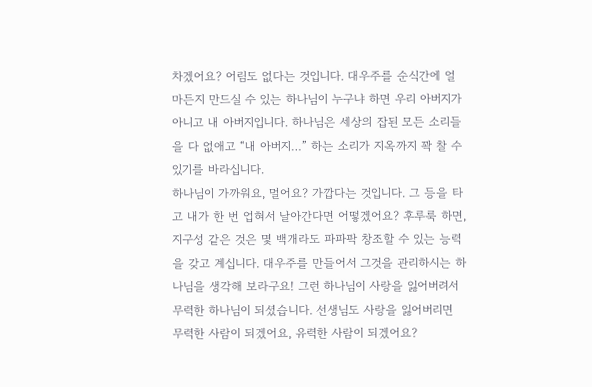차겠어요? 어림도 없다는 것입니다. 대우주를 순식간에 얼마든지 만드실 수 있는 하나님이 누구냐 하면 우리 아버지가 아니고 내 아버지입니다. 하나님은 세상의 잡된 모든 소리들을 다 없애고 “내 아버지…” 하는 소리가 지옥까지 꽉 찰 수 있기를 바라십니다.
하나님이 가까워요, 멀어요? 가깝다는 것입니다. 그 등을 타고 내가 한 번 업혀서 날아간다면 어떻겠어요? 후루룩 하면, 지구성 같은 것은 몇 백개라도 파파팍 창조할 수 있는 능력을 갖고 계십니다. 대우주를 만들어서 그것을 관리하시는 하나님을 생각해 보라구요! 그런 하나님이 사랑을 잃어버려서 무력한 하나님이 되셨습니다. 선생님도 사랑을 잃어버리면 무력한 사람이 되겠어요, 유력한 사람이 되겠어요?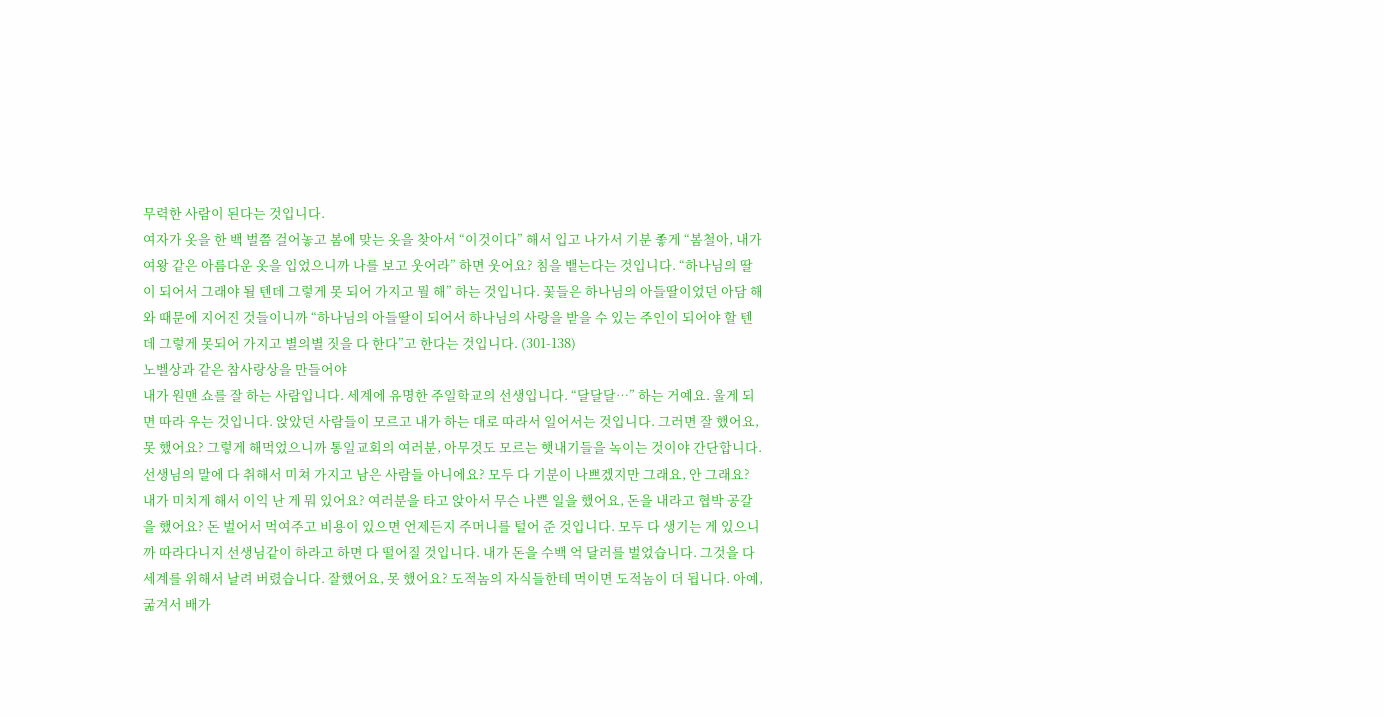무력한 사람이 된다는 것입니다.
여자가 옷을 한 백 벌쯤 걸어놓고 봄에 맞는 옷을 찾아서 “이것이다” 해서 입고 나가서 기분 좋게 “봄철아, 내가 여왕 같은 아름다운 옷을 입었으니까 나를 보고 웃어라” 하면 웃어요? 침을 뱉는다는 것입니다. “하나님의 딸이 되어서 그래야 될 텐데 그렇게 못 되어 가지고 뭘 해” 하는 것입니다. 꽃들은 하나님의 아들딸이었던 아담 해와 때문에 지어진 것들이니까 “하나님의 아들딸이 되어서 하나님의 사랑을 받을 수 있는 주인이 되어야 할 텐데 그렇게 못되어 가지고 별의별 짓을 다 한다”고 한다는 것입니다. (301-138)
노벨상과 같은 참사랑상을 만들어야
내가 원맨 쇼를 잘 하는 사람입니다. 세계에 유명한 주일학교의 선생입니다. “달달달…” 하는 거예요. 울게 되면 따라 우는 것입니다. 앉았던 사람들이 모르고 내가 하는 대로 따라서 일어서는 것입니다. 그러면 잘 했어요, 못 했어요? 그렇게 해먹었으니까 통일교회의 여러분, 아무것도 모르는 햇내기들을 녹이는 것이야 간단합니다. 선생님의 말에 다 취해서 미쳐 가지고 남은 사람들 아니에요? 모두 다 기분이 나쁘겠지만 그래요, 안 그래요?
내가 미치게 해서 이익 난 게 뭐 있어요? 여러분을 타고 앉아서 무슨 나쁜 일을 했어요, 돈을 내라고 협박 공갈을 했어요? 돈 벌어서 먹여주고 비용이 있으면 언제든지 주머니를 털어 준 것입니다. 모두 다 생기는 게 있으니까 따라다니지 선생님같이 하라고 하면 다 떨어질 것입니다. 내가 돈을 수백 억 달러를 벌었습니다. 그것을 다 세계를 위해서 날려 버렸습니다. 잘했어요, 못 했어요? 도적놈의 자식들한테 먹이면 도적놈이 더 됩니다. 아예, 굶겨서 배가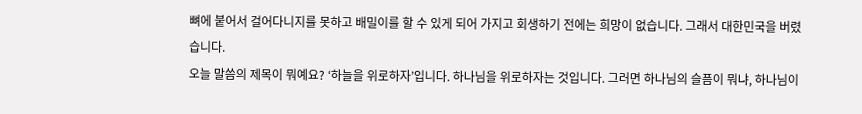뼈에 붙어서 걸어다니지를 못하고 배밀이를 할 수 있게 되어 가지고 회생하기 전에는 희망이 없습니다. 그래서 대한민국을 버렸습니다.
오늘 말씀의 제목이 뭐예요? ‘하늘을 위로하자’입니다. 하나님을 위로하자는 것입니다. 그러면 하나님의 슬픔이 뭐냐, 하나님이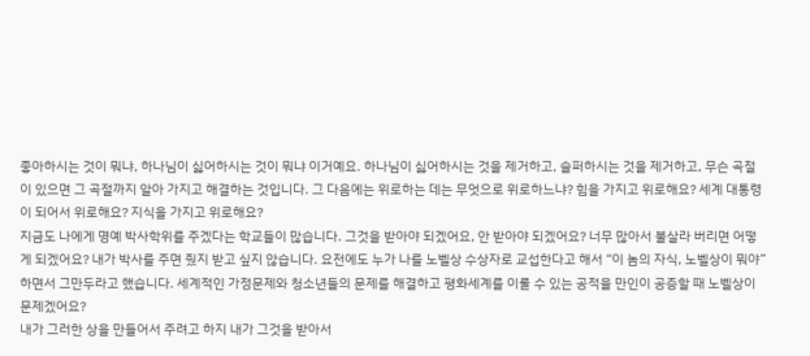좋아하시는 것이 뭐냐, 하나님이 싫어하시는 것이 뭐냐 이거예요. 하나님이 싫어하시는 것을 제거하고, 슬퍼하시는 것을 제거하고, 무슨 곡절이 있으면 그 곡절까지 알아 가지고 해결하는 것입니다. 그 다음에는 위로하는 데는 무엇으로 위로하느냐? 힘을 가지고 위로해요? 세계 대통령이 되어서 위로해요? 지식을 가지고 위로해요?
지금도 나에게 명예 박사학위를 주겠다는 학교들이 많습니다. 그것을 받아야 되겠어요, 안 받아야 되겠어요? 너무 많아서 불살라 버리면 어떻게 되겠어요? 내가 박사를 주면 줬지 받고 싶지 않습니다. 요전에도 누가 나를 노벨상 수상자로 교섭한다고 해서 “이 놈의 자식, 노벨상이 뭐야” 하면서 그만두라고 했습니다. 세계적인 가정문제와 청소년들의 문제를 해결하고 평화세계를 이룰 수 있는 공적을 만인이 공증할 때 노벨상이 문제겠어요?
내가 그러한 상을 만들어서 주려고 하지 내가 그것을 받아서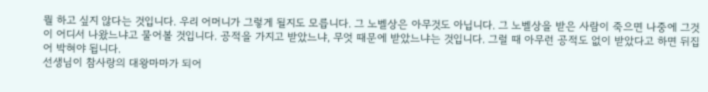뭘 하고 싶지 않다는 것입니다. 우리 어머니가 그렇게 될지도 모릅니다. 그 노벨상은 아무것도 아닙니다. 그 노벨상을 받은 사람이 죽으면 나중에 그것이 어디서 나왔느냐고 물어볼 것입니다. 공적을 가지고 받았느냐, 무엇 때문에 받았느냐는 것입니다. 그럴 때 아무런 공적도 없이 받았다고 하면 뒤집어 박혀야 됩니다.
선생님이 참사랑의 대왕마마가 되어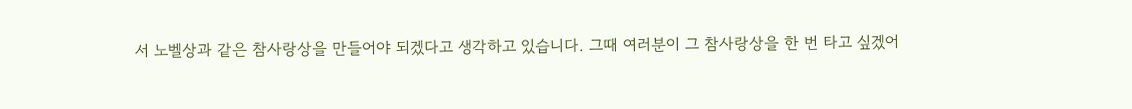서 노벨상과 같은 참사랑상을 만들어야 되겠다고 생각하고 있습니다. 그때 여러분이 그 참사랑상을 한 번 타고 싶겠어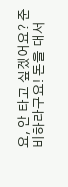요, 안 타고 싶겠어요? 준비하라구요! 돈을 대서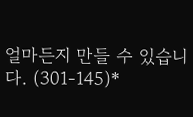얼마든지 만들 수 있습니다. (301-145)*